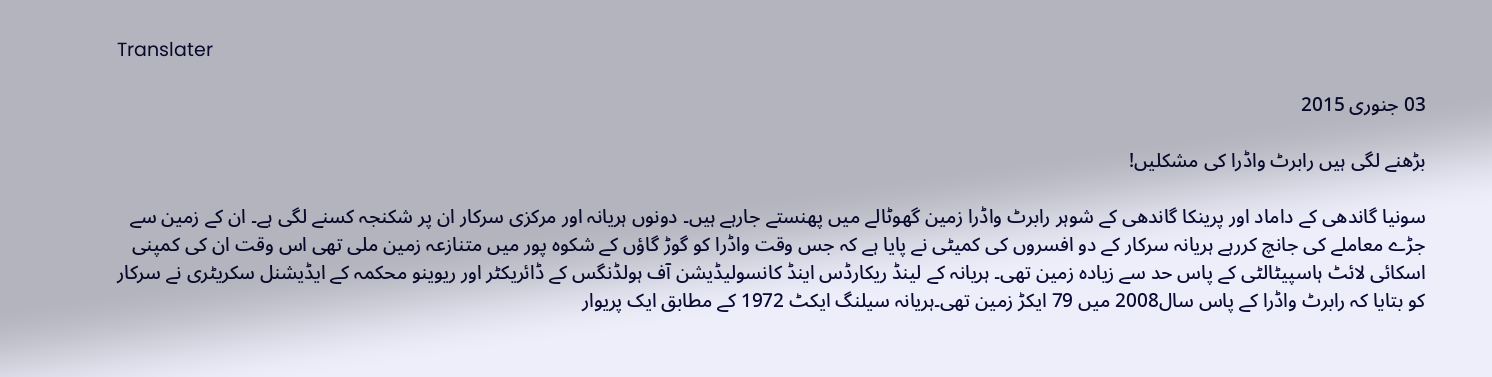Translater

03 جنوری 2015

بڑھنے لگی ہیں رابرٹ واڈرا کی مشکلیں!

سونیا گاندھی کے داماد اور پرینکا گاندھی کے شوہر رابرٹ واڈرا زمین گھوٹالے میں پھنستے جارہے ہیں۔ دونوں ہریانہ اور مرکزی سرکار ان پر شکنجہ کسنے لگی ہے۔ ان کے زمین سے جڑے معاملے کی جانچ کررہے ہریانہ سرکار کے دو افسروں کی کمیٹی نے پایا ہے کہ جس وقت واڈرا کو گوڑ گاؤں کے شکوہ پور میں متنازعہ زمین ملی تھی اس وقت ان کی کمپنی اسکائی لائٹ ہاسپیٹالٹی کے پاس حد سے زیادہ زمین تھی۔ ہریانہ کے لینڈ ریکارڈس اینڈ کانسولیڈیشن آف ہولڈنگس کے ڈائریکٹر اور ریوینو محکمہ کے ایڈیشنل سکریٹری نے سرکار کو بتایا کہ رابرٹ واڈرا کے پاس سال2008 میں 79 ایکڑ زمین تھی۔ہریانہ سیلنگ ایکٹ 1972 کے مطابق ایک پریوار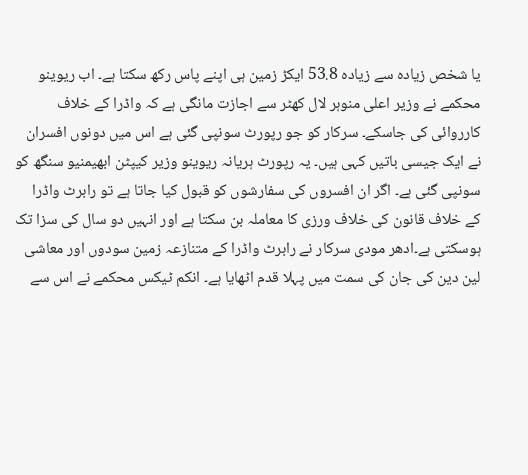یا شخص زیادہ سے زیادہ 53.8 ایکڑ زمین ہی اپنے پاس رکھ سکتا ہے۔ اب ریوینو محکمے نے وزیر اعلی منوہر لال کھٹر سے اجازت مانگی ہے کہ واڈرا کے خلاف کارروائی کی جاسکے۔ سرکار کو جو رپورٹ سونپی گئی ہے اس میں دونوں افسران نے ایک جیسی باتیں کہی ہیں۔ یہ رپورٹ ہریانہ ریوینو وزیر کیپٹن ابھیمنیو سنگھ کو سونپی گئی ہے۔ اگر ان افسروں کی سفارشوں کو قبول کیا جاتا ہے تو رابرٹ واڈرا کے خلاف قانون کی خلاف ورزی کا معاملہ بن سکتا ہے اور انہیں دو سال کی سزا تک ہوسکتی ہے۔ادھر مودی سرکار نے رابرٹ واڈرا کے متنازعہ زمین سودوں اور معاشی لین دین کی جان کی سمت میں پہلا قدم اٹھایا ہے۔ انکم ٹیکس محکمے نے اس سے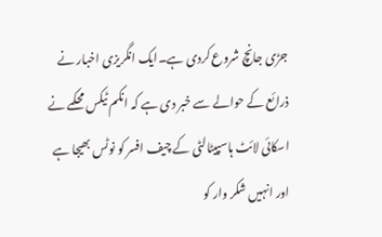جڑی جانچ شروع کردی ہے۔ایک انگریزی اخبار نے ذرائع کے حوالے سے خبر دی ہے کہ انکم ٹیکس محکمے نے اسکائی لائٹ ہاسپیٹالٹی کے چیف افسر کو نوٹس بھیجا ہے اور انہیں شکر وار کو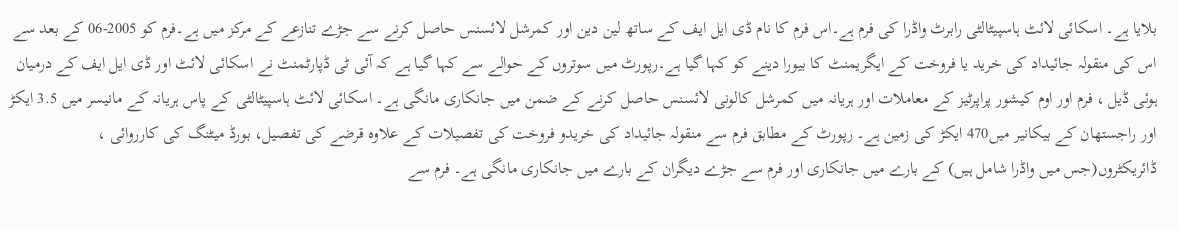بلایا ہے۔ اسکائی لائٹ ہاسپیٹالٹی رابرٹ واڈرا کی فرم ہے۔اس فرم کا نام ڈی ایل ایف کے ساتھ لین دین اور کمرشل لائسنس حاصل کرنے سے جڑے تنازعے کے مرکز میں ہے۔فرم کو 2005-06 کے بعد سے اس کی منقولہ جائیداد کی خرید یا فروخت کے ایگریمنٹ کا بیورا دینے کو کہا گیا ہے۔رپورٹ میں سوتروں کے حوالے سے کہا گیا ہے کہ آئی ٹی ڈپارٹمنٹ نے اسکائی لائٹ اور ڈی ایل ایف کے درمیان ہوئی ڈیل ، فرم اور اوم کیشور پراپرٹیز کے معاملات اور ہریانہ میں کمرشل کالونی لائسنس حاصل کرنے کے ضمن میں جانکاری مانگی ہے۔ اسکائی لائٹ ہاسپیٹالٹی کے پاس ہریانہ کے مانیسر میں 3.5 ایکڑ اور راجستھان کے بیکانیر میں470 ایکڑ کی زمین ہے۔ رپورٹ کے مطابق فرم سے منقولہ جائیداد کی خریدو فروخت کی تفصیلات کے علاوہ قرضے کی تفصیل، بورڈ میٹنگ کی کارروائی ، ڈائریکٹروں(جس میں واڈرا شامل ہیں) کے بارے میں جانکاری اور فرم سے جڑے دیگران کے بارے میں جانکاری مانگی ہے۔ فرم سے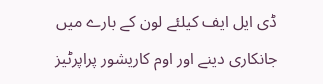ڈی ایل ایف کیلئے لون کے بارے میں جانکاری دینے اور اوم کاریشور پراپرٹیز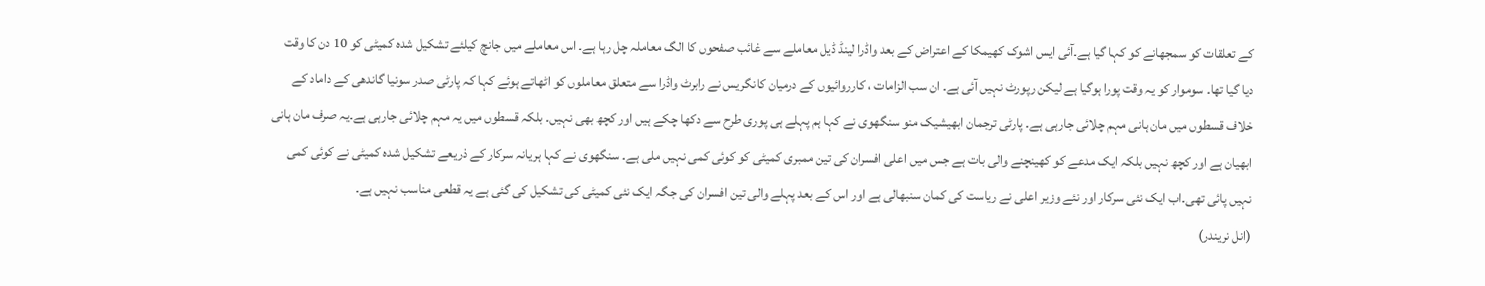کے تعلقات کو سمجھانے کو کہا گیا ہے۔آئی ایس اشوک کھیمکا کے اعتراض کے بعد واڈرا لینڈ ڈیل معاملے سے غائب صفحوں کا الگ معاملہ چل رہا ہے۔ اس معاملے میں جانچ کیلئے تشکیل شدہ کمیٹی کو 10 دن کا وقت دیا گیا تھا۔ سوموار کو یہ وقت پورا ہوگیا ہے لیکن رپورٹ نہیں آئی ہے۔ ان سب الزامات ، کارروائیوں کے درمیان کانگریس نے رابرٹ واڈرا سے متعلق معاملوں کو اٹھاتے ہوئے کہا کہ پارٹی صدر سونیا گاندھی کے داماد کے خلاف قسطوں میں مان ہانی مہم چلائی جارہی ہے۔ پارٹی ترجمان ابھیشیک منو سنگھوی نے کہا ہم پہلے ہی پوری طرح سے دکھا چکے ہیں اور کچھ بھی نہیں۔ بلکہ قسطوں میں یہ مہم چلائی جارہی ہے۔یہ صرف مان ہانی ابھیان ہے اور کچھ نہیں بلکہ ایک مدعے کو کھینچنے والی بات ہے جس میں اعلی افسران کی تین ممبری کمیٹی کو کوئی کمی نہیں ملی ہے۔ سنگھوی نے کہا ہریانہ سرکار کے ذریعے تشکیل شدہ کمیٹی نے کوئی کمی نہیں پائی تھی۔اب ایک نئی سرکار اور نئے وزیر اعلی نے ریاست کی کمان سنبھالی ہے اور اس کے بعد پہلے والی تین افسران کی جگہ ایک نئی کمیٹی کی تشکیل کی گئی ہے یہ قطعی مناسب نہیں ہے۔
(انل نریندر)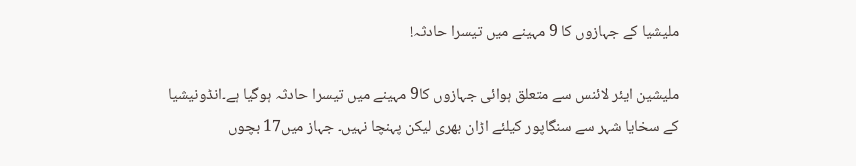ملیشیا کے جہازوں کا 9 مہینے میں تیسرا حادثہ!

ملیشین ایئر لائنس سے متعلق ہوائی جہازوں کا9 مہینے میں تیسرا حادثہ ہوگیا ہے۔انڈونیشیا کے سخایا شہر سے سنگاپور کیلئے اڑان بھری لیکن پہنچا نہیں۔ جہاز میں17 بچوں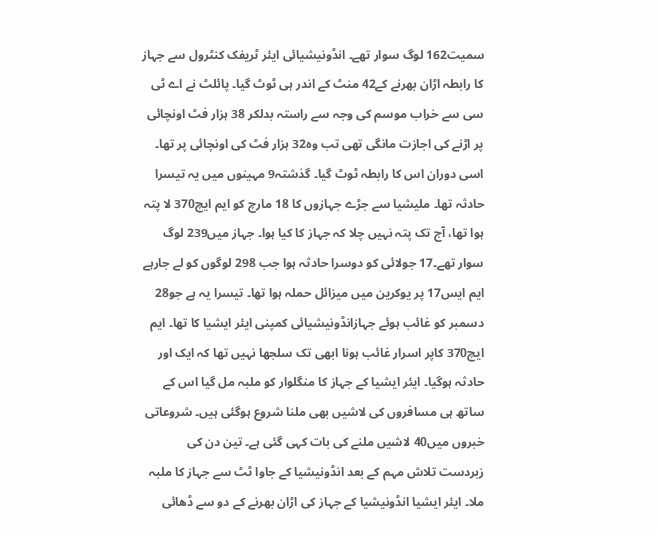سمیت162 لوگ سوار تھے۔ انڈونیشیائی ایئر ٹریفک کنٹرول سے جہاز کا رابطہ اڑان بھرنے کے42 منٹ کے اندر ہی ٹوٹ گیا۔ پائلٹ نے اے ٹی سی سے خراب موسم کی وجہ سے راستہ بدلکر 38 ہزار فٹ اونچائی پر اڑنے کی اجازت مانگی تھی تب وہ32 ہزار فٹ کی اونچائی پر تھا۔ اسی دوران اس کا رابطہ ٹوٹ گیا۔ گذشتہ9 مہینوں میں یہ تیسرا حادثہ تھا۔ ملیشیا سے جڑے جہازوں کا 18 مارچ کو ایم ایچ370 لا پتہ ہوا تھا، آج تک پتہ نہیں چلا کہ جہاز کا کیا ہوا۔ جہاز میں239 لوگ سوار تھے۔17 جولائی کو دوسرا حادثہ ہوا جب 298 لوگوں کو لے جارہے ایم ایس17 پر یوکرین میں میزائل حملہ ہوا تھا۔ تیسرا یہ ہے جو28 دسمبر کو غائب ہوئے جہازانڈونیشیائی کمپنی ایئر ایشیا کا تھا۔ ایم ایچ370 کاپر اسرار غائب ہونا ابھی تک سلجھا نہیں تھا کہ ایک اور حادثہ ہوگیا۔ ایئر ایشیا کے جہاز کا منگلوار کو ملبہ مل گیا اس کے ساتھ ہی مسافروں کی لاشیں بھی ملنا شروع ہوگئی ہیں۔ شروعاتی خبروں میں40 لاشیں ملنے کی بات کہی گئی ہے۔ تین دن کی زبردست تلاش مہم کے بعد انڈونیشیا کے جاوا ٹٹ سے جہاز کا ملبہ ملا۔ ایئر ایشیا انڈونیشیا کے جہاز کی اڑان بھرنے کے دو سے ڈھائی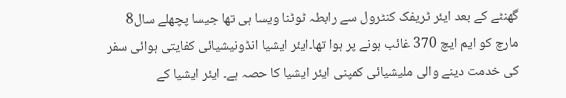گھنٹے کے بعد ایئر ٹریفک کنٹرول سے رابطہ ٹوٹنا ویسا ہی تھا جیسا پچھلے سال8 مارچ کو ایم ایچ 370 غائب ہونے پر ہوا تھا۔ایئر ایشیا انڈونیشیائی کفایتی ہوائی سفر کی خدمت دینے والی ملیشیائی کمپنی ایئر ایشیا کا حصہ ہے۔ ایئر ایشیا کے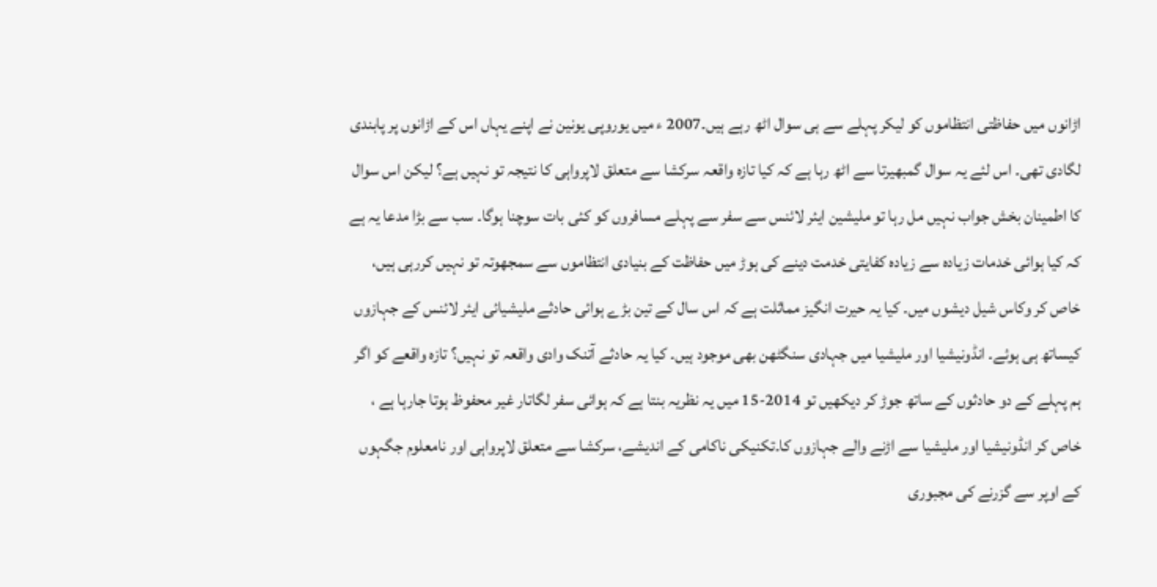اڑانوں میں حفاظتی انتظاموں کو لیکر پہلے سے ہی سوال اٹھ رہے ہیں۔2007 ء میں یوروپی یونین نے اپنے یہاں اس کے اڑانوں پر پابندی لگادی تھی۔ اس لئے یہ سوال گمبھیرتا سے اٹھ رہا ہے کہ کیا تازہ واقعہ سرکشا سے متعلق لاپرواہی کا نتیجہ تو نہیں ہے؟ لیکن اس سوال کا اطمینان بخش جواب نہیں مل رہا تو ملیشین ایئر لائنس سے سفر سے پہلے مسافروں کو کئی بات سوچنا ہوگا۔ سب سے بڑا مدعا یہ ہے کہ کیا ہوائی خدمات زیادہ سے زیادہ کفایتی خدمت دینے کی ہوڑ میں حفاظت کے بنیادی انتظاموں سے سمجھوتہ تو نہیں کررہی ہیں، خاص کر وکاس شیل دیشوں میں۔ کیا یہ حیرت انگیز مماثلت ہے کہ اس سال کے تین بڑے ہوائی حادثے ملیشیائی ایئر لائنس کے جہازوں کیساتھ ہی ہوئے۔ انڈونیشیا اور ملیشیا میں جہادی سنگٹھن بھی موجود ہیں۔ کیا یہ حادثے آتنک وادی واقعہ تو نہیں؟ تازہ واقعے کو اگر ہم پہلے کے دو حادثوں کے ساتھ جوڑ کر دیکھیں تو 2014-15 میں یہ نظریہ بنتا ہے کہ ہوائی سفر لگاتار غیر محفوظ ہوتا جارہا ہے ، خاص کر انڈونیشیا اور ملیشیا سے اڑنے والے جہازوں کا۔تکنیکی ناکامی کے اندیشے، سرکشا سے متعلق لاپرواہی اور نامعلوم جگہوں کے اوپر سے گزرنے کی مجبوری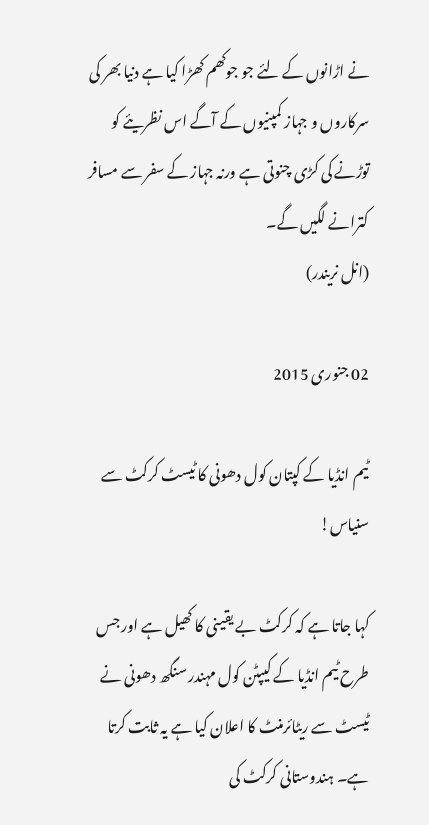نے اڑانوں کے لئے جو جوکھم کھڑا کیا ہے دنیا بھر کی سرکاروں و جہاز کمپنیوں کے آگے اس نظریئے کو توڑنے کی کڑی چنوتی ہے ورنہ جہاز کے سفر سے مسافر کترانے لگیں گے۔
(انل نریندر)

02 جنوری 2015

ٹیم انڈیا کے کپتان کول دھونی کا ٹیسٹ کرکٹ سے سنیاس!

کہا جاتا ہے کہ کرکٹ بے یقینی کا کھیل ہے اور جس طرح ٹیم انڈیا کے کیپٹن کول مہندر سنگھ دھونی نے ٹیسٹ سے ریٹائرمنٹ کا اعلان کیا ہے یہ ثابت کرتا ہے۔ ہندوستانی کرکٹ کی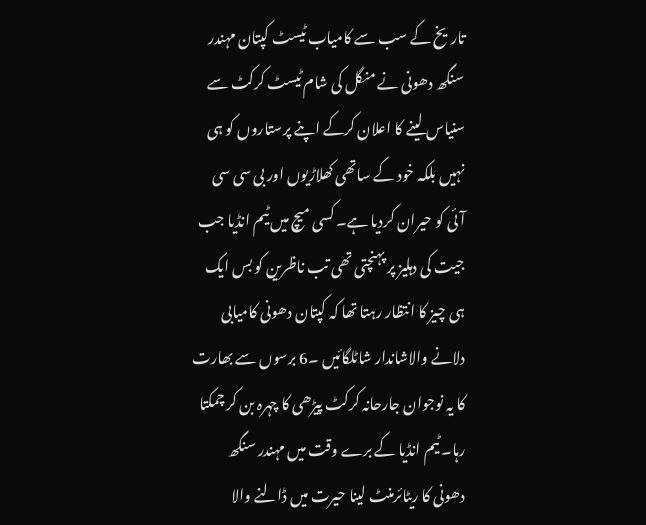تاریخ کے سب سے کامیاب ٹیسٹ کپتان مہندر سنگھ دھونی نے منگل کی شام ٹیسٹ کرکٹ سے سنیاس لینے کا اعلان کرکے اپنے پرستاروں کو ہی نہیں بلکہ خود کے ساتھی کھلاڑیوں اور بی سی سی آئی کو حیران کردیا ہے۔ کسی میچ میں ٹیم انڈیا جب جیت کی دہلیز پر پہنچتی تھی تب ناظرین کو بس ایک ہی چیز کا انتظار رہتا تھا کہ کپتان دھونی کامیابی دلانے والاشاندار شاٹلگائیں ۔6 برسوں سے بھارت کا یہ نوجوان جارحانہ کرکٹ پیڑھی کا چہرہ بن کر چمکتا رہا۔ ٹیم انڈیا کے برے وقت میں مہندر سنگھ دھونی کا ریٹائرمنٹ لینا حیرت میں ڈالنے والا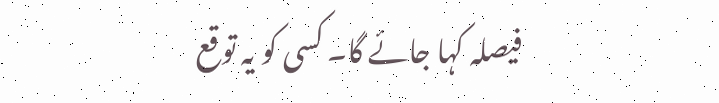فیصلہ کہا جائے گا۔ کسی کو یہ توقع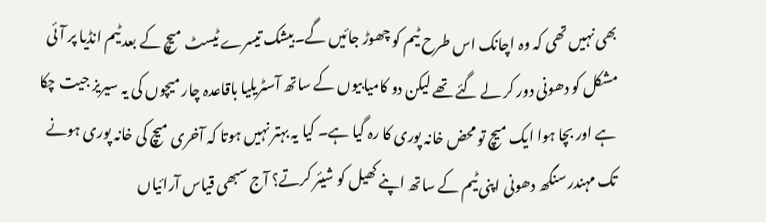بھی نہیں تھی کہ وہ اچانک اس طرح ٹیم کو چھوڑ جائیں گے۔بیشک تیسرے ٹیسٹ میچ کے بعد ٹیم انڈیا پر آئی مشکل کو دھونی دور کر لے گئے تھے لیکن دو کامیابیوں کے ساتھ آسٹریلیا باقاعدہ چار میچوں کی یہ سیریز جیت چکا ہے اور بچا ہوا ایک میچ تو محض خانہ پوری کا رہ گیا ہے۔ کیا یہ بہتر نہیں ہوتا کہ آخری میچ کی خانہ پوری ہونے تک مہندر سنگھ دھونی اپنی ٹیم کے ساتھ اپنے کھیل کو شیئر کرتے؟ آج سبھی قیاس آرائیاں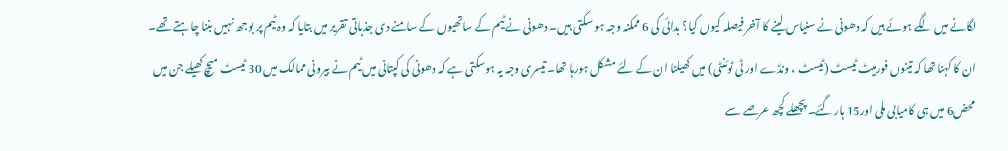لگانے میں لگے ہوئے ہیں کہ دھونی نے سنیاس لینے کا آخر فیصلہ کیوں کیا؟ بدائی کی 6 ممکنہ وجہ ہو سکتی ہیں۔ دھونی نے ٹیم کے ساتھیوں کے سامنے دی جذباتی تقریر میں بتایا کہ وہ ٹیم پر بوجھ نہیں بننا چاہتے تھے۔ ان کا کہنا تھا کہ تینوں فورمیٹ ٹیسٹ (ٹیسٹ ، ونڈے اور ٹی ٹوئنٹی) میں کھیلنا ان کے لئے مشکل ہورہا تھا۔ تیسری وجہ یہ ہوسکتی ہے کہ دھونی کی کپتانی میں ٹیم نے بیرونی ممالک میں 30 ٹیسٹ میچ کھیلے جن میں محض6 میں ہی کامیابی ملی اور15 ہار گئے۔ پچھلے کچھ عرصے سے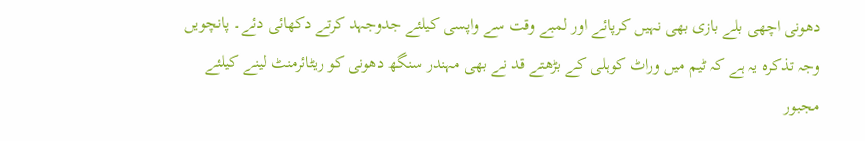دھونی اچھی بلے بازی بھی نہیں کرپائے اور لمبے وقت سے واپسی کیلئے جدوجہد کرتے دکھائی دئے۔ پانچویں وجہ تذکرہ یہ ہے کہ ٹیم میں وراٹ کوہلی کے بڑھتے قد نے بھی مہندر سنگھ دھونی کو ریٹائرمنٹ لینے کیلئے مجبور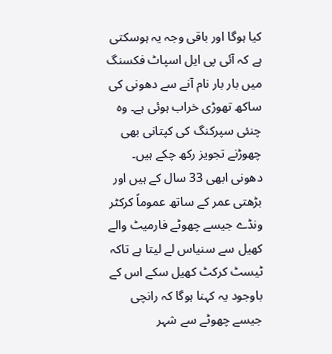کیا ہوگا اور باقی وجہ یہ ہوسکتی ہے کہ آئی پی ایل اسپاٹ فکسنگ میں بار بار نام آنے سے دھونی کی ساکھ تھوڑی خراب ہوئی ہے۔ وہ چنئی سپرکنگ کی کپتانی بھی چھوڑنے تجویز رکھ چکے ہیں۔ دھونی ابھی 33 سال کے ہیں اور بڑھتی عمر کے ساتھ عموماً کرکٹر ونڈے جیسے چھوٹے فارمیٹ والے کھیل سے سنیاس لے لیتا ہے تاکہ ٹیسٹ کرکٹ کھیل سکے اس کے باوجود یہ کہنا ہوگا کہ رانچی جیسے چھوٹے سے شہر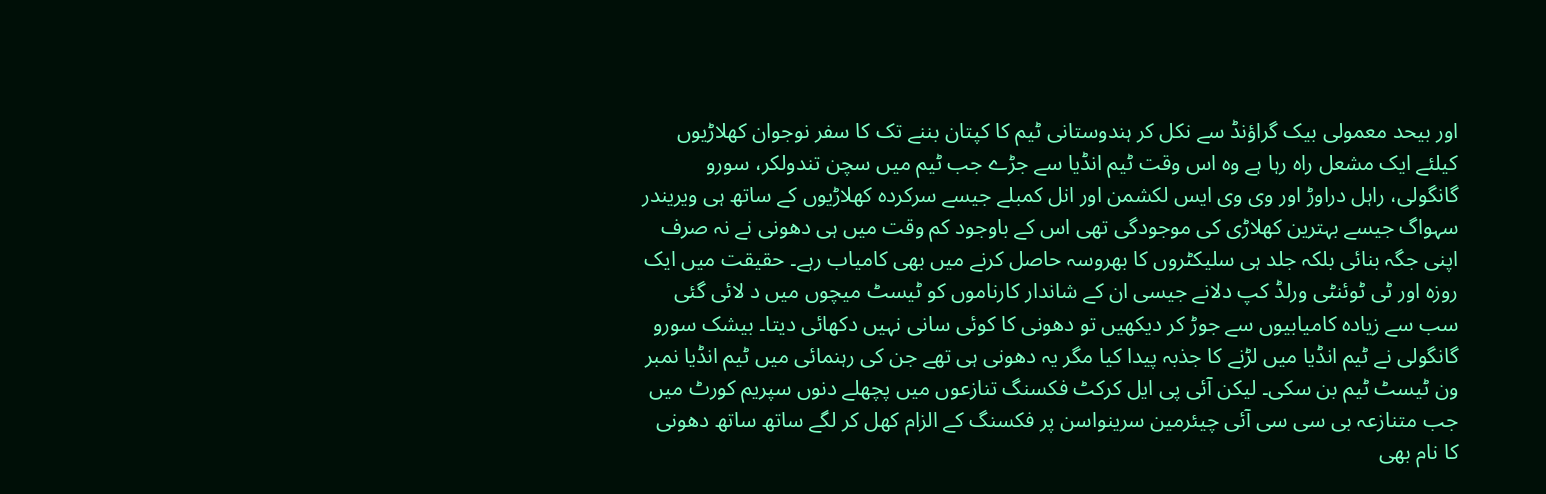اور بیحد معمولی بیک گراؤنڈ سے نکل کر ہندوستانی ٹیم کا کپتان بننے تک کا سفر نوجوان کھلاڑیوں کیلئے ایک مشعل راہ رہا ہے وہ اس وقت ٹیم انڈیا سے جڑے جب ٹیم میں سچن تندولکر، سورو گانگولی، راہل دراوڑ اور وی وی ایس لکشمن اور انل کمبلے جیسے سرکردہ کھلاڑیوں کے ساتھ ہی ویریندر سہواگ جیسے بہترین کھلاڑی کی موجودگی تھی اس کے باوجود کم وقت میں ہی دھونی نے نہ صرف اپنی جگہ بنائی بلکہ جلد ہی سلیکٹروں کا بھروسہ حاصل کرنے میں بھی کامیاب رہے۔ حقیقت میں ایک روزہ اور ٹی ٹوئنٹی ورلڈ کپ دلانے جیسی ان کے شاندار کارناموں کو ٹیسٹ میچوں میں د لائی گئی سب سے زیادہ کامیابیوں سے جوڑ کر دیکھیں تو دھونی کا کوئی سانی نہیں دکھائی دیتا۔ بیشک سورو گانگولی نے ٹیم انڈیا میں لڑنے کا جذبہ پیدا کیا مگر یہ دھونی ہی تھے جن کی رہنمائی میں ٹیم انڈیا نمبر ون ٹیسٹ ٹیم بن سکی۔ لیکن آئی پی ایل کرکٹ فکسنگ تنازعوں میں پچھلے دنوں سپریم کورٹ میں جب متنازعہ بی سی سی آئی چیئرمین سرینواسن پر فکسنگ کے الزام کھل کر لگے ساتھ ساتھ دھونی کا نام بھی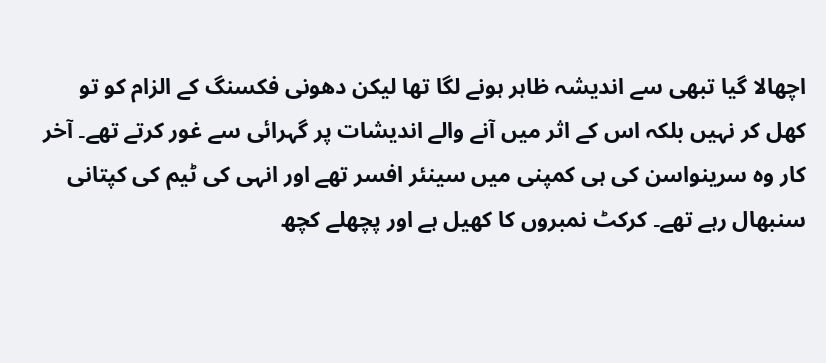اچھالا گیا تبھی سے اندیشہ ظاہر ہونے لگا تھا لیکن دھونی فکسنگ کے الزام کو تو کھل کر نہیں بلکہ اس کے اثر میں آنے والے اندیشات پر گہرائی سے غور کرتے تھے۔ آخر کار وہ سرینواسن کی ہی کمپنی میں سینئر افسر تھے اور انہی کی ٹیم کی کپتانی سنبھال رہے تھے۔ کرکٹ نمبروں کا کھیل ہے اور پچھلے کچھ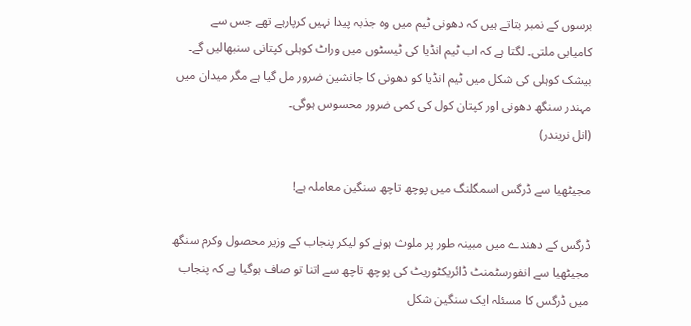برسوں کے نمبر بتاتے ہیں کہ دھونی ٹیم میں وہ جذبہ پیدا نہیں کرپارہے تھے جس سے کامیابی ملتی۔ لگتا ہے کہ اب ٹیم انڈیا کی ٹیسٹوں میں وراٹ کوہلی کپتانی سنبھالیں گے۔ بیشک کوہلی کی شکل میں ٹیم انڈیا کو دھونی کا جانشین ضرور مل گیا ہے مگر میدان میں مہندر سنگھ دھونی اور کپتان کول کی کمی ضرور محسوس ہوگی۔
(انل نریندر)

مجیٹھیا سے ڈرگس اسمگلنگ میں پوچھ تاچھ سنگین معاملہ ہے!

ڈرگس کے دھندے میں مبینہ طور پر ملوث ہونے کو لیکر پنجاب کے وزیر محصول وکرم سنگھ مجیٹھیا سے انفورسٹمنٹ ڈائریکٹوریٹ کی پوچھ تاچھ سے اتنا تو صاف ہوگیا ہے کہ پنجاب میں ڈرگس کا مسئلہ ایک سنگین شکل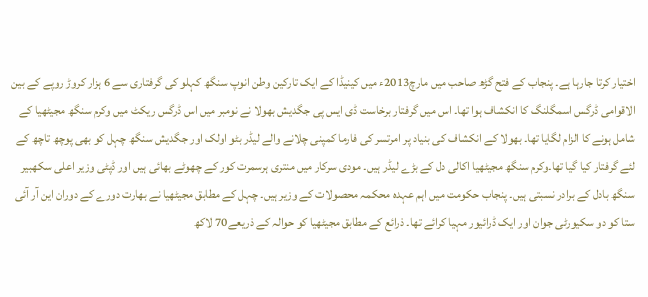اختیار کرتا جارہا ہے۔ پنجاب کے فتح گڑھ صاحب میں مارچ2013ء میں کینیڈا کے ایک تارکین وطن انوپ سنگھ کہلو کی گرفتاری سے 6 ہزار کروڑ روپے کے بین الاقوامی ڈرگس اسمگلنگ کا انکشاف ہوا تھا۔ اس میں گرفتار برخاست ڈی ایس پی جگدیش بھولا نے نومبر میں اس ڈرگس ریکٹ میں وکرم سنگھ مجیٹھیا کے شامل ہونے کا الزام لگایا تھا۔ بھولا کے انکشاف کی بنیاد پر امرتسر کی فارما کمپنی چلانے والے لیڈر بٹو اولک اور جگدیش سنگھ چہل کو بھی پوچھ تاچھ کے لئے گرفتار کیا گیا تھا۔وکرم سنگھ مجیٹھیا اکالی دل کے بڑے لیڈر ہیں۔ مودی سرکار میں منتری ہرسمرت کور کے چھوٹے بھائی ہیں اور ڈپٹی وزیر اعلی سکھبیر سنگھ بادل کے برادر نسبتی ہیں۔ پنجاب حکومت میں اہم عہدہ محکمہ محصولات کے وزیر ہیں۔ چہل کے مطابق مجیٹھیا نے بھارت دورے کے دوران این آر آئی ستا کو دو سکیورٹی جوان اور ایک ڈرائیور مہیا کرائے تھا۔ ذرائع کے مطابق مجیٹھیا کو حوالہ کے ذریعے70 لاکھ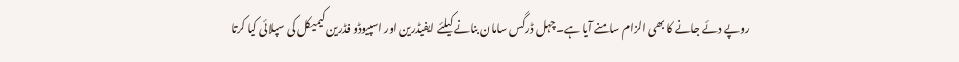روپے دئے جانے کا بھی الزام سامنے آیا ہے۔ چہل ڈرگس سامان بنانے کیلئے ایفیڈرین اور اسپیوڈو فڈرین کیمیکل کی سپلائی کیا کرتا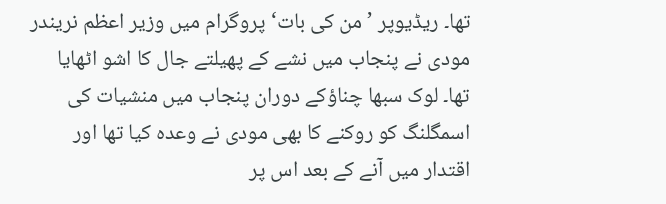تھا۔ ریڈیوپر ’من کی بات‘ پروگرام میں وزیر اعظم نریندر مودی نے پنجاب میں نشے کے پھیلتے جال کا اشو اٹھایا تھا۔ لوک سبھا چناؤکے دوران پنجاب میں منشیات کی اسمگلنگ کو روکنے کا بھی مودی نے وعدہ کیا تھا اور اقتدار میں آنے کے بعد اس پر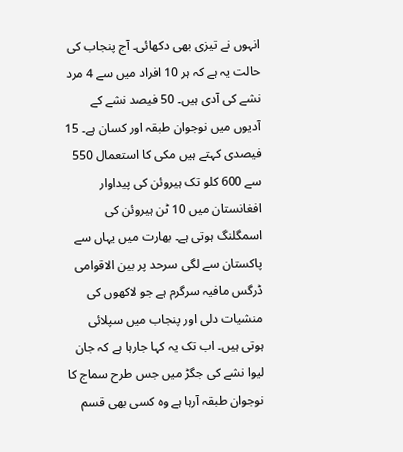انہوں نے تیزی بھی دکھائی۔ آج پنجاب کی حالت یہ ہے کہ ہر 10 افراد میں سے 4 مرد نشے کی آدی ہیں۔ 50 فیصد نشے کے آدیوں میں نوجوان طبقہ اور کسان ہے۔ 15 فیصدی کہتے ہیں مکی کا استعمال 550 سے 600 کلو تک ہیروئن کی پیداوار افغانستان میں 10 ٹن ہیروئن کی اسمگلنگ ہوتی ہے۔ بھارت میں یہاں سے پاکستان سے لگی سرحد پر بین الاقوامی ڈرگس مافیہ سرگرم ہے جو لاکھوں کی منشیات دلی اور پنجاب میں سپلائی ہوتی ہیں۔ اب تک یہ کہا جارہا ہے کہ جان لیوا نشے کی جگڑ میں جس طرح سماج کا نوجوان طبقہ آرہا ہے وہ کسی بھی قسم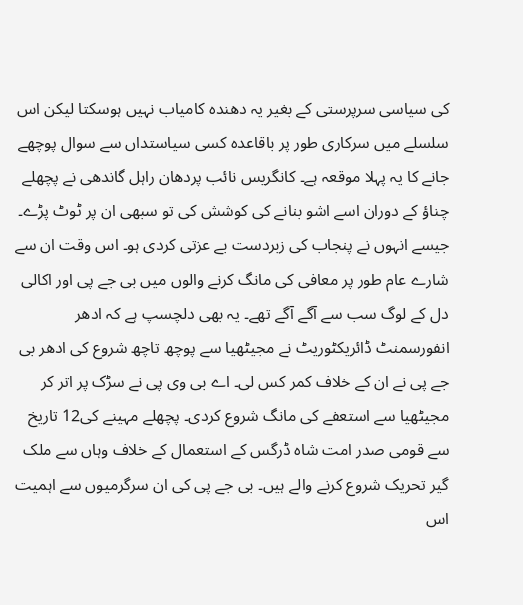کی سیاسی سرپرستی کے بغیر یہ دھندہ کامیاب نہیں ہوسکتا لیکن اس سلسلے میں سرکاری طور پر باقاعدہ کسی سیاستداں سے سوال پوچھے جانے کا یہ پہلا موقعہ ہے۔ کانگریس نائب پردھان راہل گاندھی نے پچھلے چناؤ کے دوران اسے اشو بنانے کی کوشش کی تو سبھی ان پر ٹوٹ پڑے۔ جیسے انہوں نے پنجاب کی زبردست بے عزتی کردی ہو۔ اس وقت ان سے شارے عام طور پر معافی کی مانگ کرنے والوں میں بی جے پی اور اکالی دل کے لوگ سب سے آگے آگے تھے۔ یہ بھی دلچسپ ہے کہ ادھر انفورسمنٹ ڈائریکٹوریٹ نے مجیٹھیا سے پوچھ تاچھ شروع کی ادھر بی جے پی نے ان کے خلاف کمر کس لی۔ اے بی وی پی نے سڑک پر اتر کر مجیٹھیا سے استعفے کی مانگ شروع کردی۔ پچھلے مہینے کی12 تاریخ سے قومی صدر امت شاہ ڈرگس کے استعمال کے خلاف وہاں سے ملک گیر تحریک شروع کرنے والے ہیں۔ بی جے پی کی ان سرگرمیوں سے اہمیت اس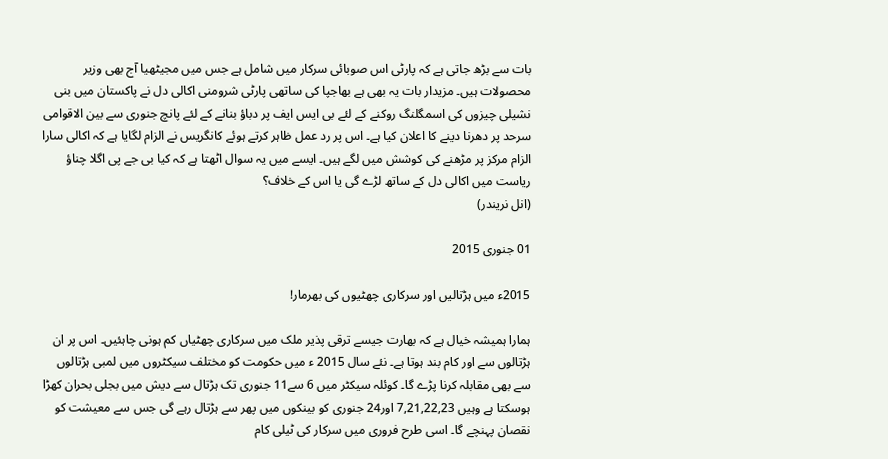بات سے بڑھ جاتی ہے کہ پارٹی اس صوبائی سرکار میں شامل ہے جس میں مجیٹھیا آج بھی وزیر محصولات ہیں۔ مزیدار بات یہ بھی ہے بھاجپا کی ساتھی پارٹی شرومنی اکالی دل نے پاکستان میں بنی نشیلی چیزوں کی اسمگلنگ روکنے کے لئے بی ایس ایف پر دباؤ بنانے کے لئے پانچ جنوری سے بین الاقوامی سرحد پر دھرنا دینے کا اعلان کیا ہے۔ اس پر رد عمل ظاہر کرتے ہوئے کانگریس نے الزام لگایا ہے کہ اکالی سارا الزام مرکز پر مڑھنے کی کوشش میں لگے ہیں۔ ایسے میں یہ سوال اٹھتا ہے کہ کیا بی جے پی اگلا چناؤ ریاست میں اکالی دل کے ساتھ لڑے گی یا اس کے خلاف؟
(انل نریندر)

01 جنوری 2015

2015ء میں ہڑتالیں اور سرکاری چھٹیوں کی بھرمار!

ہمارا ہمیشہ خیال ہے کہ بھارت جیسے ترقی پذیر ملک میں سرکاری چھٹیاں کم ہونی چاہئیں۔ اس پر ان ہڑتالوں سے اور کام بند ہوتا ہے۔ نئے سال 2015 ء میں حکومت کو مختلف سیکٹروں میں لمبی ہڑتالوں سے بھی مقابلہ کرنا پڑے گا۔ کوئلہ سیکٹر میں 6 سے11 جنوری تک ہڑتال سے دیش میں بجلی بحران کھڑا ہوسکتا ہے وہیں 7,21,22,23 اور24 جنوری کو بینکوں میں پھر سے ہڑتال رہے گی جس سے معیشت کو نقصان پہنچے گا۔ اسی طرح فروری میں سرکار کی ٹیلی کام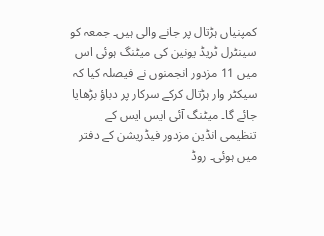کمپنیاں ہڑتال پر جانے والی ہیں۔ جمعہ کو سینٹرل ٹریڈ یونین کی میٹنگ ہوئی اس میں 11 مزدور انجمنوں نے فیصلہ کیا کہ سیکٹر وار ہڑتال کرکے سرکار پر دباؤ بڑھایا جائے گا۔ میٹنگ آئی ایس ایس کے تنظیمی انڈین مزدور فیڈریشن کے دفتر میں ہوئی۔ روڈ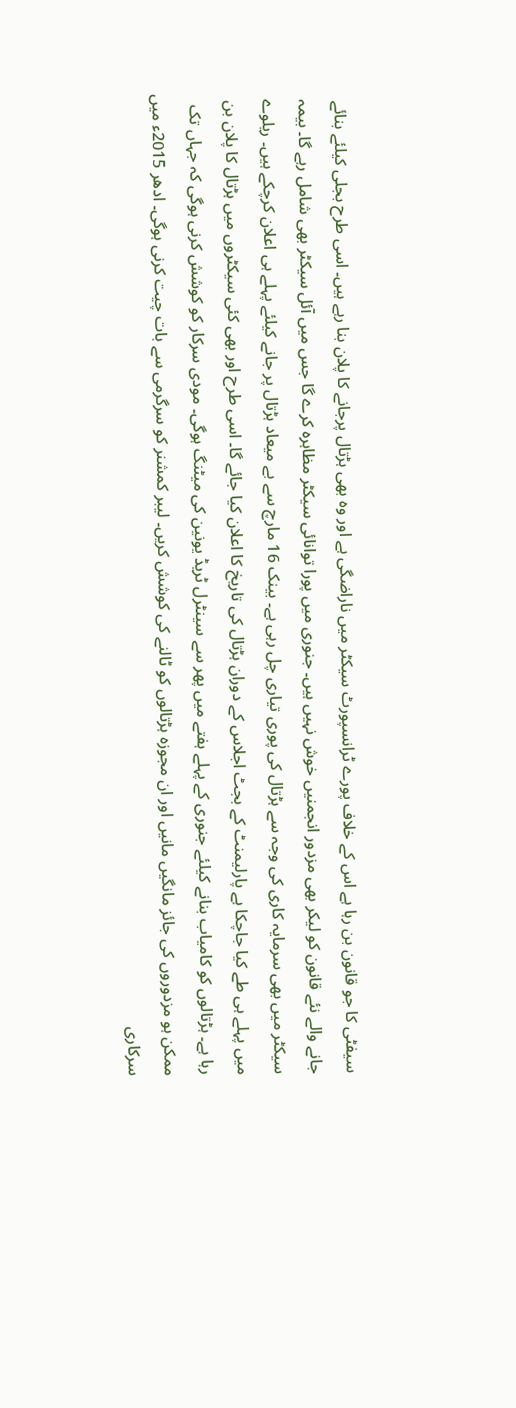سیفٹی کا جو قانون بن رہا ہے اس کے خلاف پورے ٹرانسپورٹ سیکٹر میں ناراضگی ہے اور وہ بھی ہڑتال پرجانے کا پلان بنا رہے ہیں۔ اسی طرح بجلی کیلئے بنائے جانے والے نئے قانون کو لیکر بھی مزدور انجمنیں خوش نہیں ہیں۔ جنوری میں پورا توانائی سیکٹر مظاہرہ کرے گا جس میں آئل سیکٹر بھی شامل رہے گا۔ بیمہ سیکٹر میں بھی سرمایہ کاری کی وجہ سے ہڑتال کی پوری تیاری چل رہی ہے۔ بینک 16 مارچ سے بے میعاد ہڑتال پر جانے کیلئے پہلے ہی اعلان کرچکے ہیں۔ ریلوے میں پہلے ہی طے کیا جاچکا ہے پارلیمنٹ کے بجٹ اجلاس کے دوران ہڑتال کی تاریخ کا اعلان کیا جائے گا۔ اسی طرح اور بھی کئی سیکٹروں میں ہڑتال کا پلان بن رہا ہے۔ ہڑتالوں کو کامیاب بنانے کیلئے جنوری کے پہلے ہفتے میں پھر سے سینٹرل ٹریڈ یونین کی میٹنگ ہوگی۔ مودی سرکار کو کوشش کرنی ہوگی کہ جہاں تک ممکن ہو مزدوروں کی جائز مانگیں مانیں اور ان مجوزہ ہڑتالوں کو ٹالنے کی کوشش کریں۔ لیبر کمشنر کو سرگرمی سے بات چیت کرنی ہوگی۔ ادھر 2015ء میں سرکاری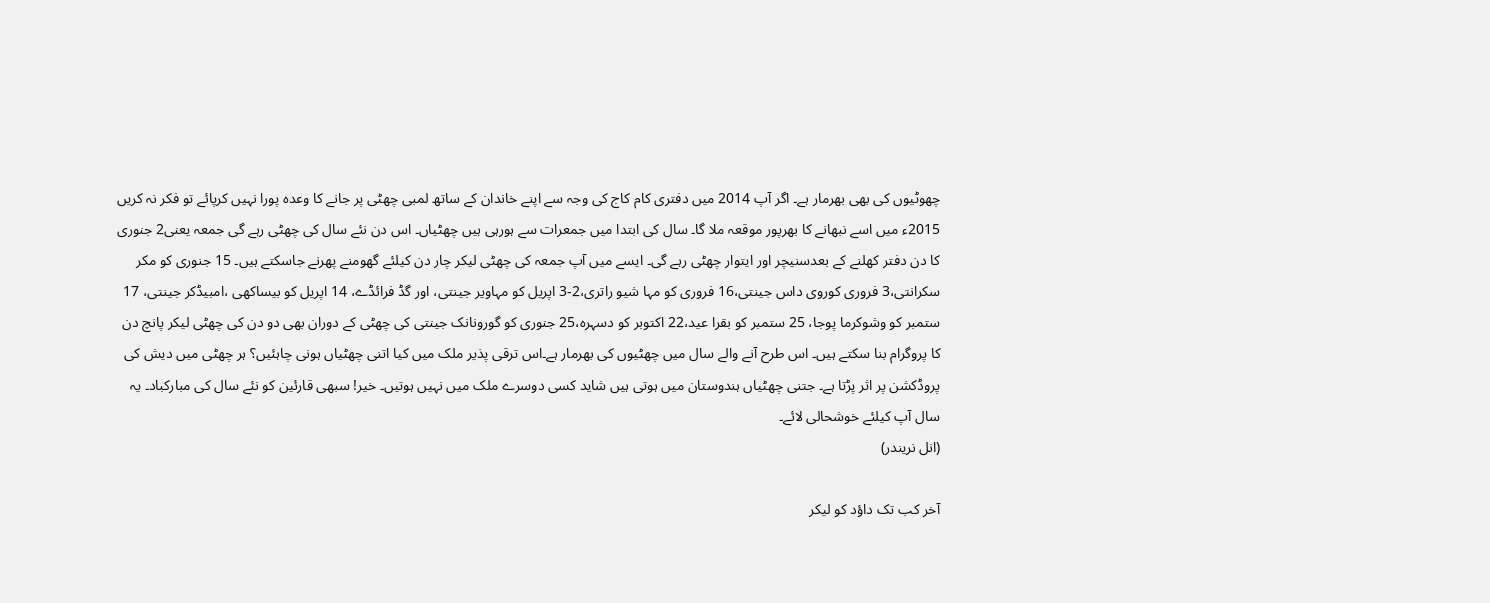چھوٹیوں کی بھی بھرمار ہے۔ اگر آپ 2014 میں دفتری کام کاج کی وجہ سے اپنے خاندان کے ساتھ لمبی چھٹی پر جانے کا وعدہ پورا نہیں کرپائے تو فکر نہ کریں 2015ء میں اسے نبھانے کا بھرپور موقعہ ملا گا۔ سال کی ابتدا میں جمعرات سے ہورہی ہیں چھٹیاں۔ اس دن نئے سال کی چھٹی رہے گی جمعہ یعنی2 جنوری کا دن دفتر کھلنے کے بعدسنیچر اور ایتوار چھٹی رہے گی۔ ایسے میں آپ جمعہ کی چھٹی لیکر چار دن کیلئے گھومنے پھرنے جاسکتے ہیں۔ 15 جنوری کو مکر سکرانتی،3 فروری کوروی داس جینتی،16 فروری کو مہا شیو راتری،2-3 اپریل کو مہاویر جینتی، اور گڈ فرائڈے، 14 اپریل کو بیساکھی ،امبیڈکر جینتی، 17 ستمبر کو وشوکرما پوجا، 25 ستمبر کو بقرا عید،22 اکتوبر کو دسہرہ،25 جنوری کو گورونانک جینتی کی چھٹی کے دوران بھی دو دن کی چھٹی لیکر پانچ دن کا پروگرام بنا سکتے ہیں۔ اس طرح آنے والے سال میں چھٹیوں کی بھرمار ہے۔اس ترقی پذیر ملک میں کیا اتنی چھٹیاں ہونی چاہئیں؟ ہر چھٹی میں دیش کی پروڈکشن پر اثر پڑتا ہے۔ جتنی چھٹیاں ہندوستان میں ہوتی ہیں شاید کسی دوسرے ملک میں نہیں ہوتیں۔ خیر! سبھی قارئین کو نئے سال کی مبارکباد۔ یہ سال آپ کیلئے خوشحالی لائے۔
(انل نریندر)

آخر کب تک داؤد کو لیکر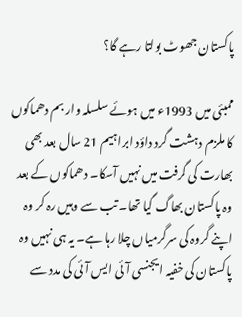پاکستان جھوٹ بولتا رہے گا؟

ممبئی میں 1993ء میں ہوئے سلسلہ وار بم دھماکوں کا ملزم دہشت گرد داؤد ابراہیم 21 سال بعد بھی بھارت کی گرفت میں نہیں آسکا۔ دھماکوں کے بعد وہ پاکستان بھاگ گیا تھا۔ تب سے وہیں رہ کر وہ اپنے گروہ کی سرگرمیاں چلا رہا ہے۔ یہ ہی نہیں وہ پاکستان کی خفیہ ایجنسی آئی ایس آئی کی مدد سے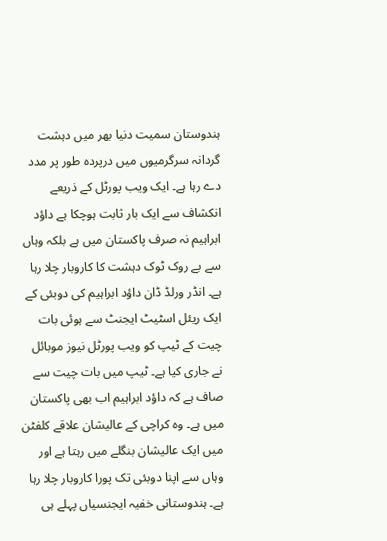ہندوستان سمیت دنیا بھر میں دہشت گردانہ سرگرمیوں میں درپردہ طور پر مدد دے رہا ہے۔ ایک ویب پورٹل کے ذریعے انکشاف سے ایک بار ثابت ہوچکا ہے داؤد ابراہیم نہ صرف پاکستان میں ہے بلکہ وہاں سے بے روک ٹوک دہشت کا کاروبار چلا رہا ہے۔ انڈر ورلڈ ڈان داؤد ابراہیم کی دوبئی کے ایک ریئل اسٹیٹ ایجنٹ سے ہوئی بات چیت کے ٹیپ کو ویب پورٹل نیوز موبائل نے جاری کیا ہے۔ ٹیپ میں بات چیت سے صاف ہے کہ داؤد ابراہیم اب بھی پاکستان میں ہے۔ وہ کراچی کے عالیشان علاقے کلفٹن میں ایک عالیشان بنگلے میں رہتا ہے اور وہاں سے اپنا دوبئی تک پورا کاروبار چلا رہا ہے۔ ہندوستانی خفیہ ایجنسیاں پہلے ہی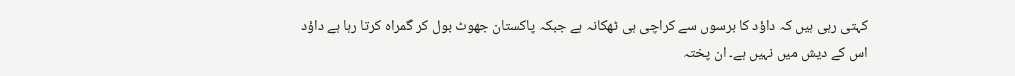کہتی رہی ہیں کہ داؤد کا برسوں سے کراچی ہی ٹھکانہ ہے جبکہ پاکستان جھوٹ بول کر گمراہ کرتا رہا ہے داؤد اس کے دیش میں نہیں ہے۔ ان پختہ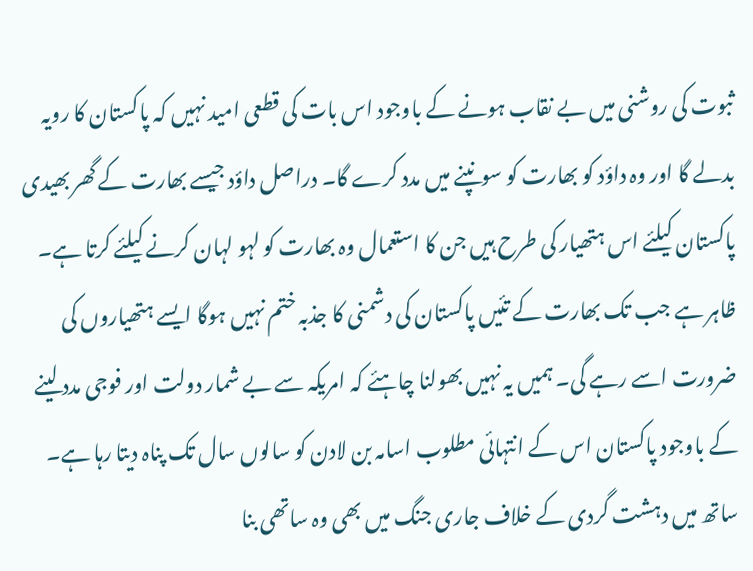ثبوت کی روشنی میں بے نقاب ہونے کے باوجود اس بات کی قطعی امید نہیں کہ پاکستان کا رویہ بدلے گا اور وہ داؤد کو بھارت کو سونپنے میں مدد کرے گا۔ دراصل داؤد جیسے بھارت کے گھر بھیدی پاکستان کیلئے اس ہتھیار کی طرح ہیں جن کا استعمال وہ بھارت کو لہو لہان کرنے کیلئے کرتا ہے۔ ظاہر ہے جب تک بھارت کے تئیں پاکستان کی دشمنی کا جذبہ ختم نہیں ہوگا ایسے ہتھیاروں کی ضرورت اسے رہے گی۔ ہمیں یہ نہیں بھولنا چاہئے کہ امریکہ سے بے شمار دولت اور فوجی مدد لینے کے باوجود پاکستان اس کے انتہائی مطلوب اسامہ بن لادن کو سالوں سال تک پناہ دیتا رہا ہے۔ ساتھ میں دہشت گردی کے خلاف جاری جنگ میں بھی وہ ساتھی بنا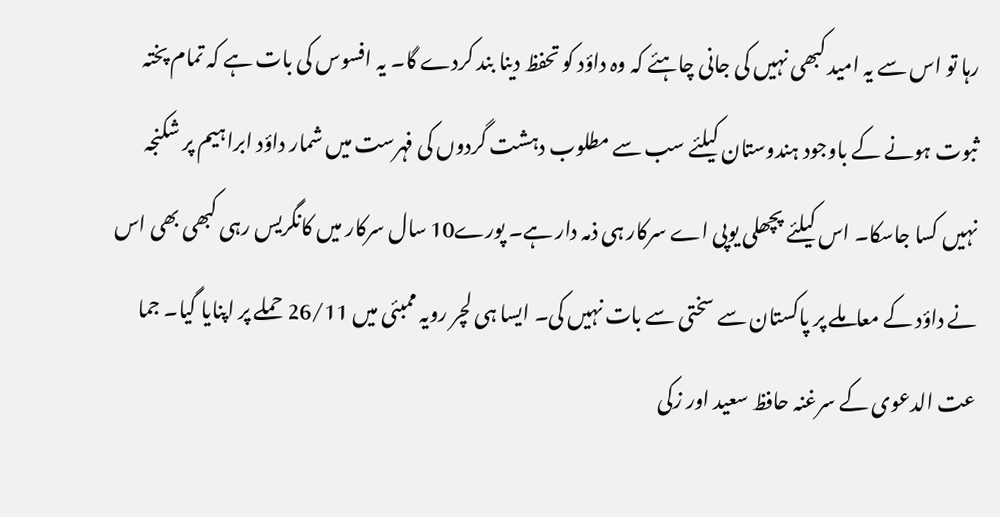رہا تو اس سے یہ امید کبھی نہیں کی جانی چاہئے کہ وہ داؤد کو تحفظ دینا بند کردے گا۔ یہ افسوس کی بات ہے کہ تمام پختہ ثبوت ہونے کے باوجود ہندوستان کیلئے سب سے مطلوب دہشت گردوں کی فہرست میں شمار داؤد ابراہیم پر شکنجہ نہیں کسا جاسکا۔ اس کیلئے پچھلی یوپی اے سرکار ہی ذمہ دار ہے۔ پورے10 سال سرکار میں کانگریس رہی کبھی بھی اس نے داؤد کے معاملے پر پاکستان سے سختی سے بات نہیں کی۔ ایسا ہی لچر رویہ ممبئی میں 26/11 حملے پر اپنایا گیا۔ جما
عت الدعوی کے سرغنہ حافظ سعید اور زکی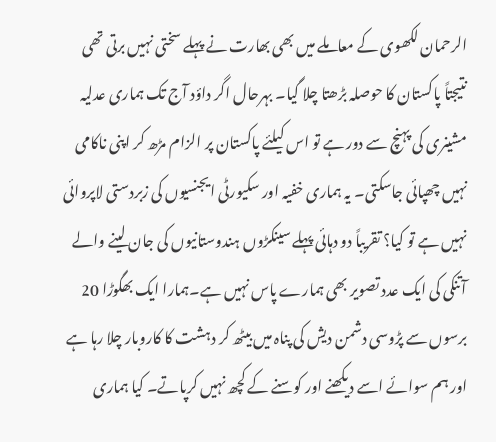الرحمان لکھوی کے معاملے میں بھی بھارت نے پہلے سختی نہیں برتی تھی نتیجتاً پاکستان کا حوصلہ بڑھتا چلا گیا۔ بہرحال اگر داؤد آج تک ہماری عدلیہ مشینری کی پہنچ سے دور ہے تو اس کیلئے پاکستان پر الزام مڑھ کر اپنی ناکامی نہیں چھپائی جاسکتی۔ یہ ہماری خفیہ اور سکیورٹی ایجنسیوں کی زبردستی لاپروائی نہیں ہے تو کیا؟ تقریباً دو دہائی پہلے سینکڑوں ہندوستانیوں کی جان لینے والے آتنکی کی ایک عدد تصویر بھی ہمارے پاس نہیں ہے۔ہمارا ایک بھگوڑا 20 برسوں سے پڑوسی دشمن دیش کی پناہ میں بیٹھ کر دہشت کا کاروبار چلا رہا ہے اور ہم سوائے اسے دیکھنے اور کوسنے کے کچھ نہیں کرپاتے۔ کیا ہماری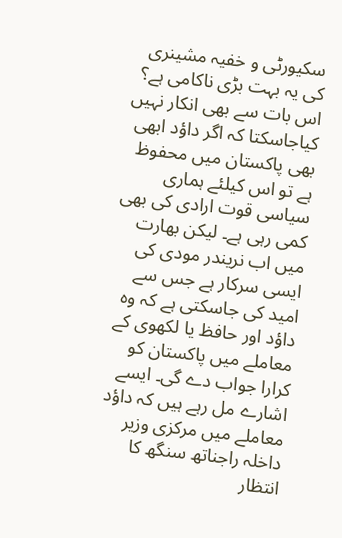سکیورٹی و خفیہ مشینری کی یہ بہت بڑی ناکامی ہے؟ اس بات سے بھی انکار نہیں کیاجاسکتا کہ اگر داؤد ابھی بھی پاکستان میں محفوظ ہے تو اس کیلئے ہماری سیاسی قوت ارادی کی بھی کمی رہی ہے۔ لیکن بھارت میں اب نریندر مودی کی ایسی سرکار ہے جس سے امید کی جاسکتی ہے کہ وہ داؤد اور حافظ یا لکھوی کے معاملے میں پاکستان کو کرارا جواب دے گی۔ ایسے اشارے مل رہے ہیں کہ داؤد معاملے میں مرکزی وزیر داخلہ راجناتھ سنگھ کا انتظار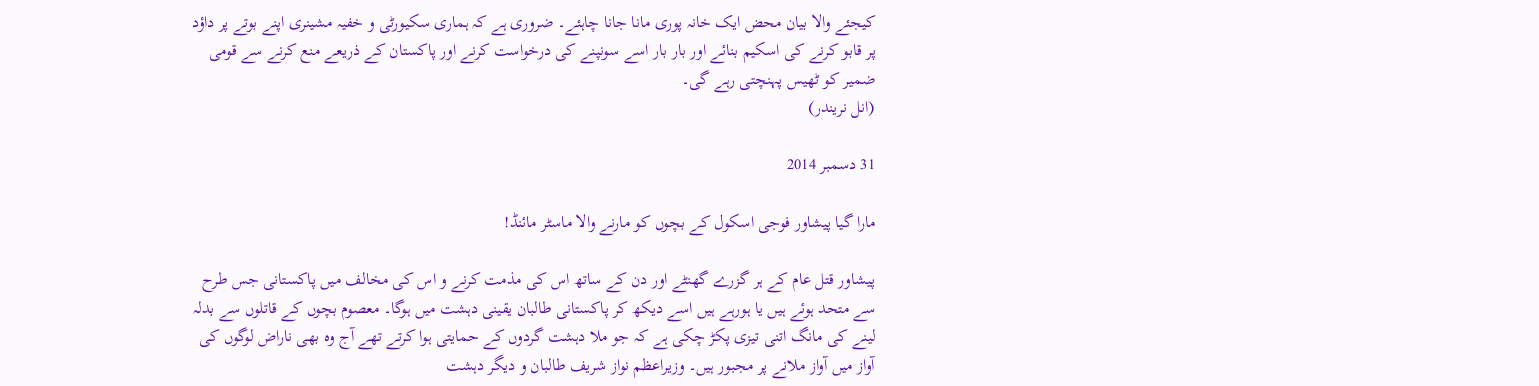کیجئے والا بیان محض ایک خانہ پوری مانا جانا چاہئے۔ ضروری ہے کہ ہماری سکیورٹی و خفیہ مشینری اپنے بوتے پر داؤد پر قابو کرنے کی اسکیم بنائے اور بار بار اسے سونپنے کی درخواست کرنے اور پاکستان کے ذریعے منع کرنے سے قومی ضمیر کو ٹھیس پہنچتی رہے گی۔
(انل نریندر)

31 دسمبر 2014

مارا گیا پیشاور فوجی اسکول کے بچوں کو مارنے والا ماسٹر مائنڈ!

پیشاور قتل عام کے ہر گزرے گھنٹے اور دن کے ساتھ اس کی مذمت کرنے و اس کی مخالف میں پاکستانی جس طرح سے متحد ہوئے ہیں یا ہورہے ہیں اسے دیکھ کر پاکستانی طالبان یقینی دہشت میں ہوگا۔ معصوم بچوں کے قاتلوں سے بدلہ لینے کی مانگ اتنی تیزی پکڑ چکی ہے کہ جو ملا دہشت گردوں کے حمایتی ہوا کرتے تھے آج وہ بھی ناراض لوگوں کی آواز میں آواز ملانے پر مجبور ہیں۔ وزیراعظم نواز شریف طالبان و دیگر دہشت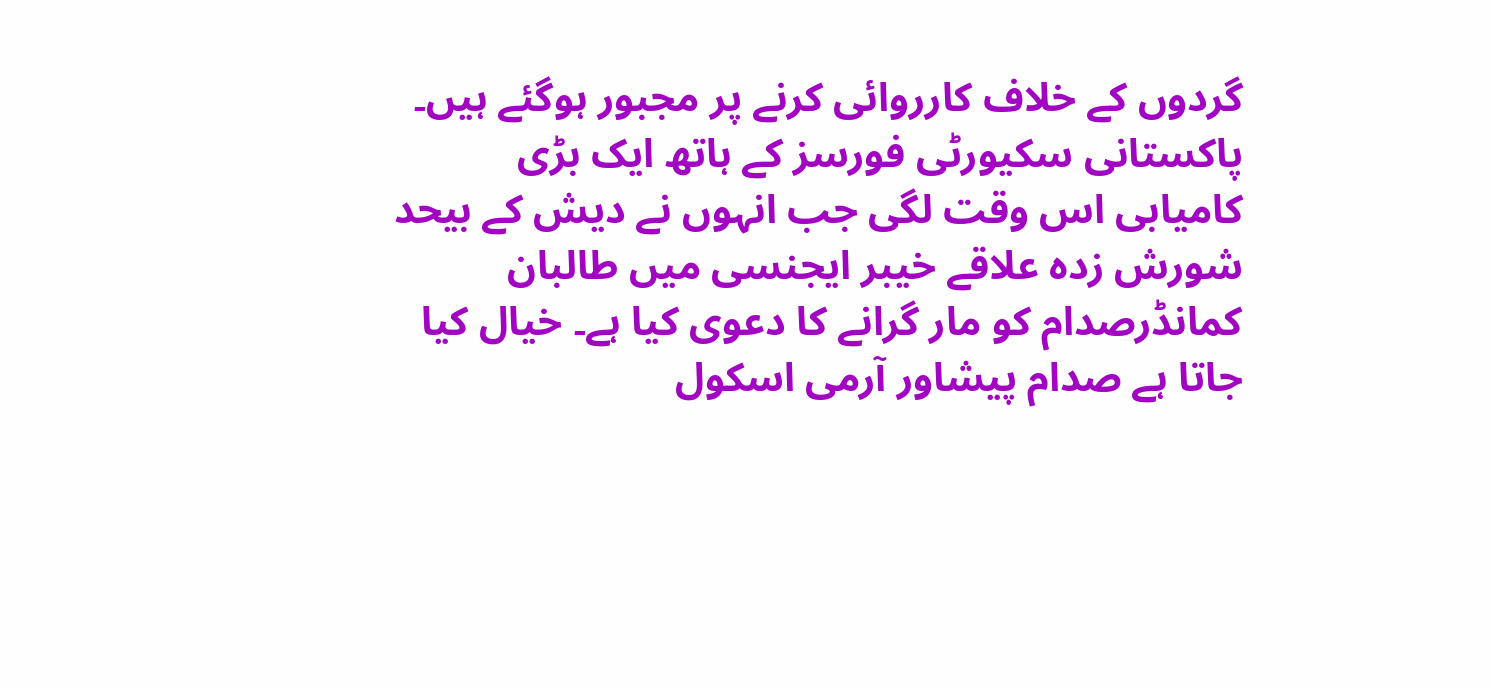گردوں کے خلاف کارروائی کرنے پر مجبور ہوگئے ہیں۔ پاکستانی سکیورٹی فورسز کے ہاتھ ایک بڑی کامیابی اس وقت لگی جب انہوں نے دیش کے بیحد شورش زدہ علاقے خیبر ایجنسی میں طالبان کمانڈرصدام کو مار گرانے کا دعوی کیا ہے۔ خیال کیا جاتا ہے صدام پیشاور آرمی اسکول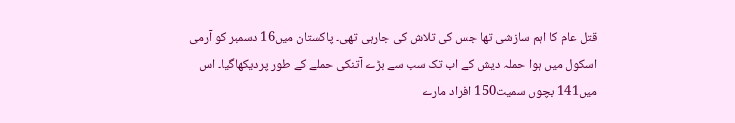قتل عام کا اہم سازشی تھا جس کی تلاش کی جارہی تھی۔ پاکستان میں16 دسمبر کو آرمی اسکول میں ہوا حملہ دیش کے اب تک سب سے بڑے آتنکی حملے کے طور پردیکھاگیا۔ اس میں141 بچوں سمیت150 افراد مارے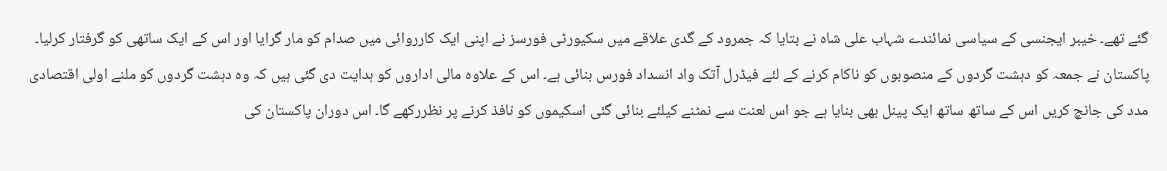گئے تھے۔ خیبر ایجنسی کے سیاسی نمائندے شہاب علی شاہ نے بتایا کہ جمرود کے گدی علاقے میں سکیورٹی فورسز نے اپنی ایک کارروائی میں صدام کو مار گرایا اور اس کے ایک ساتھی کو گرفتار کرلیا۔ پاکستان نے جمعہ کو دہشت گردوں کے منصوبوں کو ناکام کرنے کے لئے فیڈرل آتک واد انسداد فورس بنائی ہے۔ اس کے علاوہ مالی اداروں کو ہدایت دی گئی ہیں کہ وہ دہشت گردوں کو ملنے اولی اقتصادی مدد کی جانچ کریں اس کے ساتھ ساتھ ایک پینل بھی بنایا ہے جو اس لعنت سے نمٹنے کیلئے بنائی گئی اسکیموں کو نافذ کرنے پر نظررکھے گا۔ اس دوران پاکستان کی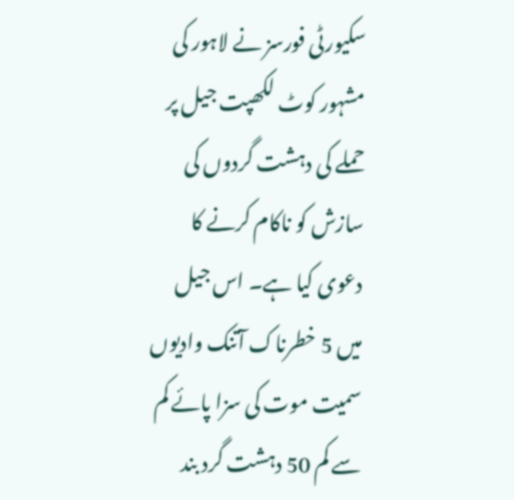سکیورٹی فورسز نے لاہور کی مشہور کوٹ لکھپت جیل پر حملے کی دہشت گردوں کی سازش کو ناکام کرنے کا دعوی کیا ہے۔ اس جیل میں 5 خطرناک آتنک وادیوں سمیت موت کی سزا پائے کم سے کم 50 دہشت گرد بند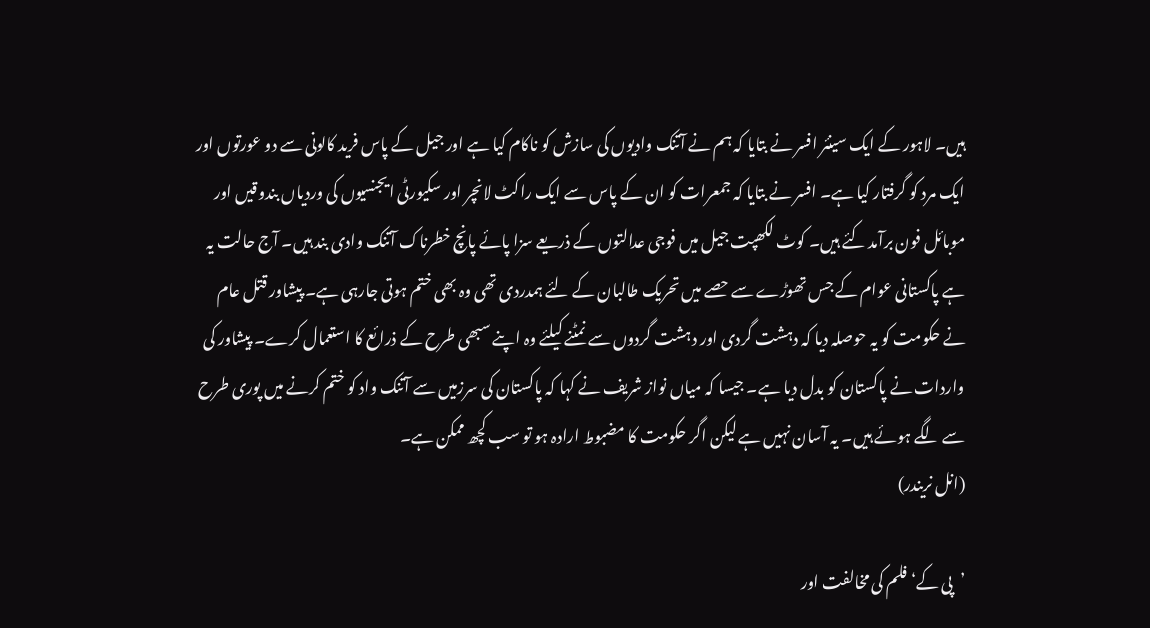ہیں۔ لاہور کے ایک سینئر افسر نے بتایا کہ ہم نے آتنک وادیوں کی سازش کو ناکام کیا ہے اور جیل کے پاس فرید کالونی سے دو عورتوں اور ایک مرد کو گرفتار کیا ہے۔ افسر نے بتایا کہ جمعرات کو ان کے پاس سے ایک راکٹ لانچر اور سکیورٹی ایجنسیوں کی وردیاں بندوقیں اور موبائل فون برآمد کئے ہیں۔ کوٹ لکھپت جیل میں فوجی عدالتوں کے ذریعے سزا پائے پانچ خطرناک آتنک وادی بند ہیں۔ آج حالت یہ ہے پاکستانی عوام کے جس تھوڑے سے حصے میں تحریک طالبان کے لئے ہمدردی تھی وہ بھی ختم ہوتی جارہی ہے۔ پیشاور قتل عام نے حکومت کو یہ حوصلہ دیا کہ دہشت گردی اور دہشت گردوں سے نمٹنے کیلئے وہ اپنے سبھی طرح کے ذرائع کا استعمال کرے۔ پیشاور کی واردات نے پاکستان کو بدل دیا ہے۔ جیسا کہ میاں نواز شریف نے کہا کہ پاکستان کی سرزمیں سے آتنک واد کو ختم کرنے میں پوری طرح سے لگے ہوئے ہیں۔ یہ آسان نہیں ہے لیکن اگر حکومت کا مضبوط ارادہ ہو تو سب کچھ ممکن ہے۔
(انل نریندر)

’پی کے‘ فلم کی مخالفت اور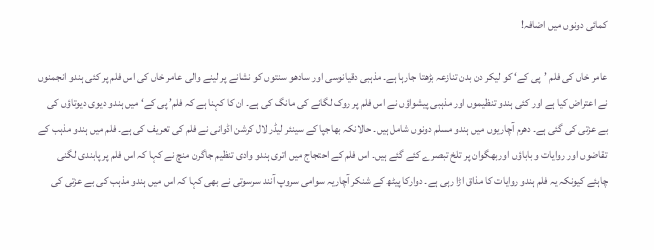کمائی دونوں میں اضافہ!

عامر خاں کی فلم ’پی کے‘ کو لیکر دن بدن تنازعہ بڑھتا جارہا ہے۔ مذہبی دقیانوسی اور سادھو سنتوں کو نشانے پر لینے والی عامر خاں کی اس فلم پر کئی ہندو انجمنوں نے اعتراض کیا ہے اور کئی ہندو تنظیموں اور مذہبی پیشواؤں نے اس فلم پر روک لگانے کی مانگ کی ہے۔ ان کا کہنا ہے کہ فلم’ پی کے‘ میں ہندو دیوی دیوتاؤں کی بے عزتی کی گئی ہے۔ دھرم آچاریوں میں ہندو مسلم دونوں شامل ہیں۔ حالانکہ بھاجپا کے سینئر لیڈر لال کرشن اڈوانی نے فلم کی تعریف کی ہے۔ فلم میں ہندو مذہب کے تقاضوں اور روایات و باباؤں اوربھگوان پر تلخ تبصرے کئے گئے ہیں۔ اس فلم کے احتجاج میں اتری ہندو وادی تنظیم جاگرن منچ نے کہا کہ اس فلم پر پابندی لگنی چاہئے کیونکہ یہ فلم ہندو روایات کا مذاق اڑا رہی ہے۔ دوارکا پیٹھ کے شنکر آچاریہ سوامی سروپ آنند سرسوتی نے بھی کہا کہ اس میں ہندو مذہب کی بے عزتی کی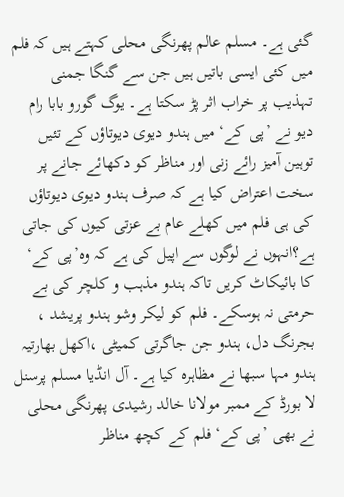گئی ہے۔ مسلم عالم پھرنگی محلی کہتے ہیں کہ فلم میں کئی ایسی باتیں ہیں جن سے گنگا جمنی تہذیب پر خراب اثر پڑ سکتا ہے۔ یوگ گورو بابا رام دیو نے ’پی کے‘ میں ہندو دیوی دیوتاؤں کے تئیں توہین آمیز رائے زنی اور مناظر کو دکھائے جانے پر سخت اعتراض کیا ہے کہ صرف ہندو دیوی دیوتاؤں کی ہی فلم میں کھلے عام بے عزتی کیوں کی جاتی ہے؟انہوں نے لوگوں سے اپیل کی ہے کہ وہ’پی کے‘ کا بائیکاٹ کریں تاکہ ہندو مذہب و کلچر کی بے حرمتی نہ ہوسکے۔ فلم کو لیکر وشو ہندو پریشد ، بجرنگ دل، ہندو جن جاگرتی کمیٹی ،اکھل بھارتیہ ہندو مہا سبھا نے مظاہرہ کیا ہے۔ آل انڈیا مسلم پرسنل لا بورڈ کے ممبر مولانا خالد رشیدی پھرنگی محلی نے بھی ’پی کے‘ فلم کے کچھ مناظر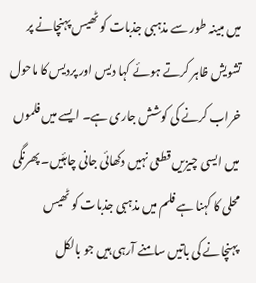میں مبینہ طور سے مذہبی جذبات کو ٹھیس پہنچانے پر تشویش ظاہر کرتے ہوئے کہا دیس اور پردیس کا ماحول خراب کرنے کی کوشش جاری ہے۔ ایسے میں فلموں میں ایسی چیزیں قطعی نہیں دکھائی جانی چاہئیں۔ پھرنگی محلی کا کہنا ہے فلم میں مذہبی جذبات کو ٹھیس پہنچانے کی باتیں سامنے آرہی ہیں جو بالکل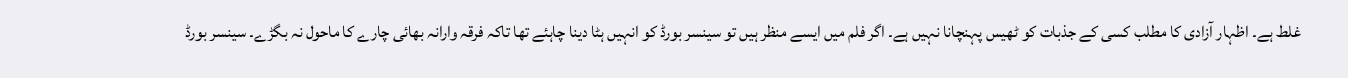غلط ہے۔ اظہار آزادی کا مطلب کسی کے جذبات کو ٹھیس پہنچانا نہیں ہے۔ اگر فلم میں ایسے منظر ہیں تو سینسر بورڈ کو انہیں ہٹا دینا چاہئے تھا تاکہ فرقہ وارانہ بھائی چارے کا ماحول نہ بگڑے۔ سینسر بورڈ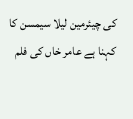کی چیئرمین لیلا سیمسن کا کہنا ہے عامر خاں کی فلم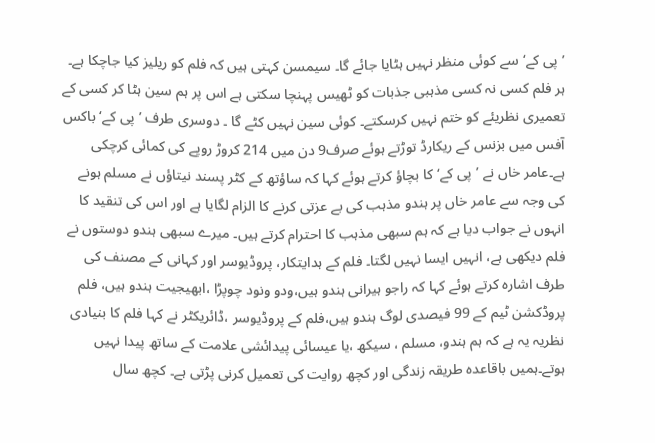’پی کے‘ سے کوئی منظر نہیں ہٹایا جائے گا۔ سیمسن کہتی ہیں کہ فلم کو ریلیز کیا جاچکا ہے۔ ہر فلم کسی نہ کسی مذہبی جذبات کو ٹھیس پہنچا سکتی ہے اس پر ہم سین ہٹا کر کسی کے تعمیری نظریئے کو ختم نہیں کرسکتے۔ کوئی سین نہیں کٹے گا ۔ دوسری طرف ’پی کے‘ باکس آفس میں بزنس کے ریکارڈ توڑتے ہوئے صرف9 دن میں 214 کروڑ روپے کی کمائی کرچکی ہے۔عامر خاں نے ’پی کے‘ کا بچاؤ کرتے ہوئے کہا کہ ساؤتھ کے کٹر پسند نیتاؤں نے مسلم ہونے کی وجہ سے عامر خاں پر ہندو مذہب کی بے عزتی کرنے کا الزام لگایا ہے اور اس کی تنقید کا انہوں نے جواب دیا ہے کہ ہم سبھی مذہب کا احترام کرتے ہیں۔ میرے سبھی ہندو دوستوں نے فلم دیکھی ہے، انہیں ایسا نہیں لگتا۔ فلم کے ہدایتکار، پروڈیوسر اور کہانی کے مصنف کی طرف اشارہ کرتے ہوئے کہا کہ راجو ہیرانی ہندو ہیں،ودو ونود چوپڑا ،ابھیجیت ہندو ہیں، فلم پروڈکشن ٹیم کے 99 فیصدی لوگ ہندو ہیں،فلم کے پروڈیوسر ،ڈائریکٹر نے کہا فلم کا بنیادی نظریہ یہ ہے کہ ہم ہندو، مسلم ، سیکھ ،یا عیسائی پیدائشی علامت کے ساتھ پیدا نہیں ہوتے۔ہمیں باقاعدہ طریقہ زندگی اور کچھ روایت کی تعمیل کرنی پڑتی ہے۔ کچھ سال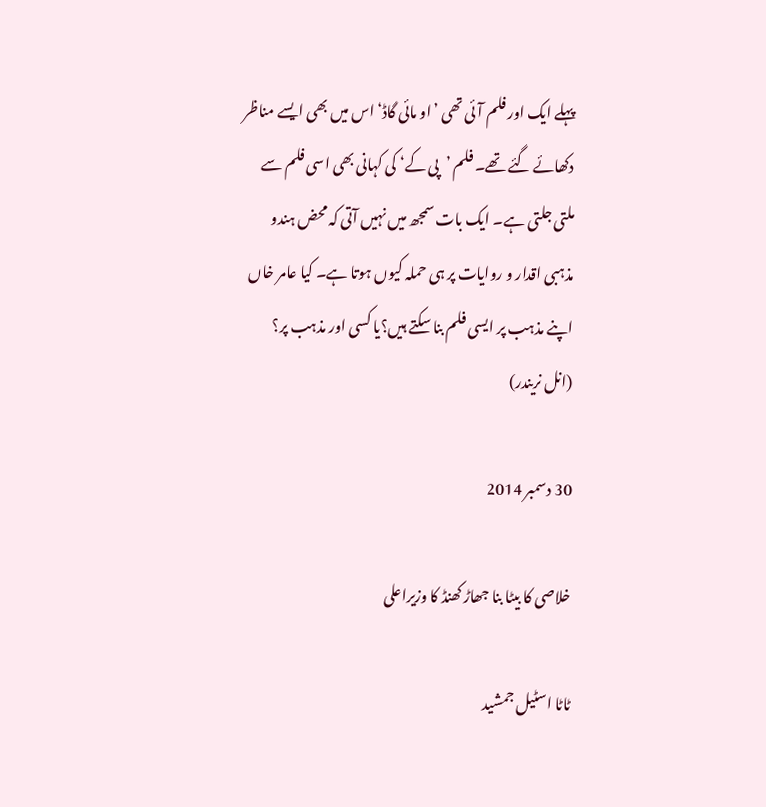پہلے ایک اور فلم آئی تھی ’او مائی گاڈ‘ اس میں بھی ایسے مناظر دکھائے گئے تھے۔ فلم ’پی کے‘ کی کہانی بھی اسی فلم سے ملتی جلتی ہے۔ ایک بات سمجھ میں نہیں آتی کہ محض ہندو مذہبی اقدار و روایات پر ہی حملہ کیوں ہوتا ہے۔ کیا عامر خاں اپنے مذہب پر ایسی فلم بنا سکتے ہیں؟یا کسی اور مذہب پر؟
(انل نریندر)

30 دسمبر 2014

خلاصی کا بیٹا بنا جھاڑ کھنڈ کا وزیراعلی

ٹاٹا اسٹیل جمشید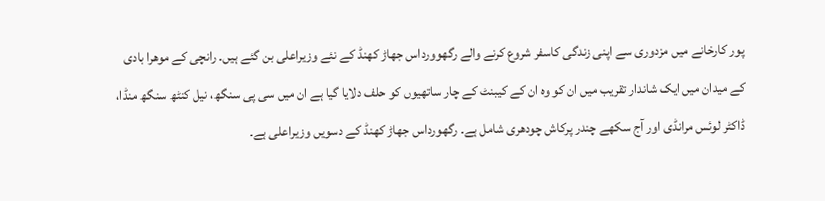پور کارخانے میں مزدوری سے اپنی زندگی کاسفر شروع کرنے والے رگھوورداس جھاڑ کھنڈ کے نئے وزیراعلی بن گئے ہیں۔ رانچی کے موھرا بادی کے میدان میں ایک شاندار تقریب میں ان کو وہ ان کے کیبنٹ کے چار ساتھیوں کو حلف دلایا گیا ہے ان میں سی پی سنگھ، نیل کنٹھ سنگھ منڈا، ڈاکٹر لوئس مرانڈی اور آج سکھے چندر پرکاش چودھری شامل ہے۔ رگھورداس جھاڑ کھنڈ کے دسویں وزیراعلی ہے۔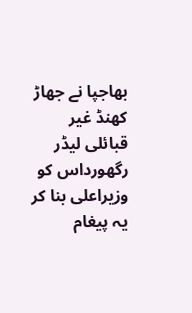بھاجپا نے جھاڑ کھنڈ غیر قبائلی لیڈر رگھورداس کو وزیراعلی بنا کر یہ پیغام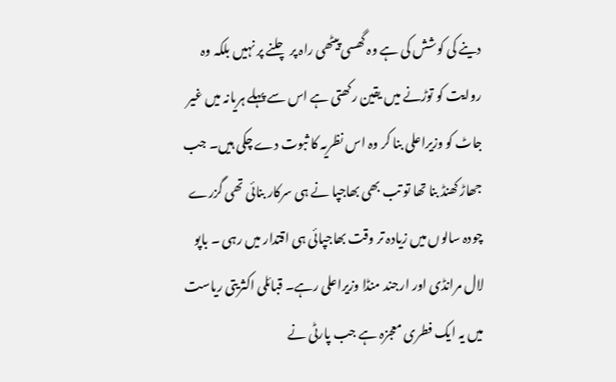دینے کی کوشش کی ہے وہ گھسی پیٹھی راہ پر چلنے پر نہیں بلکہ وہ روایت کو توڑنے میں یقین رکھتی ہے اس سے پہلے ہریانہ میں غیر جاٹ کو وزیراعلی بنا کر وہ اس نظریہ کا ثبوت دے چکی ہیں۔ جب جھاڑ کھنڈ بنا تھا تو تب بھی بھاجپا نے ہی سرکار بنائی تھی گزرے چودہ سالوں میں زیادہ تر وقت بھاجپائی ہی اقتدار میں رہی ۔ باپو لال مرانڈی اور ارجند منڈا وزیراعلی رہے۔ قبائلی اکثریتی ریاست میں یہ ایک فطری معجزہ ہے جب پارٹی نے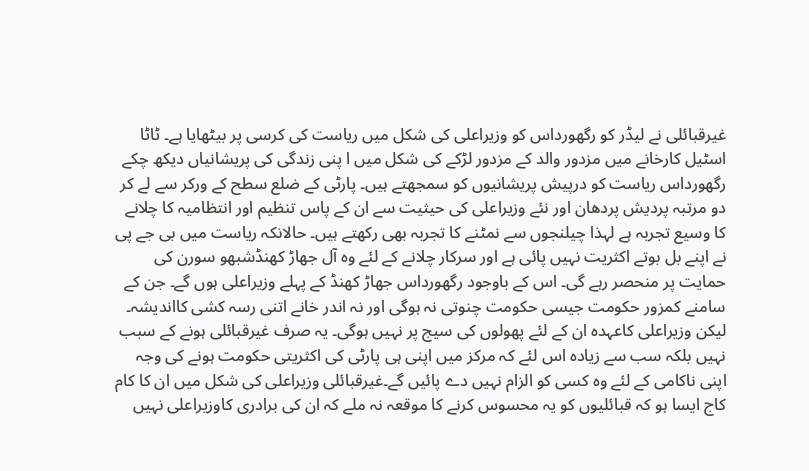غیرقبائلی نے لیڈر کو رگھورداس کو وزیراعلی کی شکل میں ریاست کی کرسی پر بیٹھایا ہے۔ ٹاٹا اسٹیل کارخانے میں مزدور والد کے مزدور لڑکے کی شکل میں ا پنی زندگی کی پریشانیاں دیکھ چکے رگھورداس ریاست کو درپیش پریشانیوں کو سمجھتے ہیں۔ پارٹی کے ضلع سطح کے ورکر سے لے کر دو مرتبہ پردیش پردھان اور نئے وزیراعلی کی حیثیت سے ان کے پاس تنظیم اور انتظامیہ کا چلانے کا وسیع تجربہ ہے لہذا چیلنجوں سے نمٹنے کا تجربہ بھی رکھتے ہیں۔ حالانکہ ریاست میں بی جے پی نے اپنے بل بوتے اکثریت نہیں پائی ہے اور سرکار چلانے کے لئے وہ آل جھاڑ کھنڈشبھو سورن کی حمایت پر منحصر رہے گی۔ اس کے باوجود رگھورداس جھاڑ کھنڈ کے پہلے وزیراعلی ہوں گے۔ جن کے سامنے کمزور حکومت جیسی حکومت چنوتی نہ ہوگی اور نہ اندر خانے اتنی رسہ کشی کااندیشہ۔ لیکن وزیراعلی کاعہدہ ان کے لئے پھولوں کی سیج پر نہیں ہوگی۔ یہ صرف غیرقبائلی ہونے کے سبب نہیں بلکہ سب سے زیادہ اس لئے کہ مرکز میں اپنی ہی پارٹی کی اکثریتی حکومت ہونے کی وجہ اپنی ناکامی کے لئے وہ کسی کو الزام نہیں دے پائیں گے۔غیرقبائلی وزیراعلی کی شکل میں ان کا کام کاج ایسا ہو کہ قبائلیوں کو یہ محسوس کرنے کا موقعہ نہ ملے کہ ان کی برادری کاوزیراعلی نہیں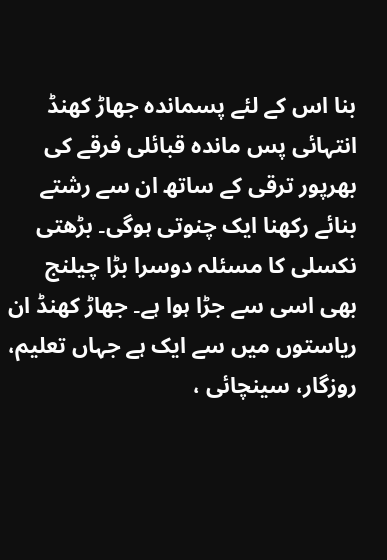بنا اس کے لئے پسماندہ جھاڑ کھنڈ انتہائی پس ماندہ قبائلی فرقے کی بھرپور ترقی کے ساتھ ان سے رشتے بنائے رکھنا ایک چنوتی ہوگی۔ بڑھتی نکسلی کا مسئلہ دوسرا بڑا چیلنج بھی اسی سے جڑا ہوا ہے۔ جھاڑ کھنڈ ان ریاستوں میں سے ایک ہے جہاں تعلیم، روزگار، سینچائی ،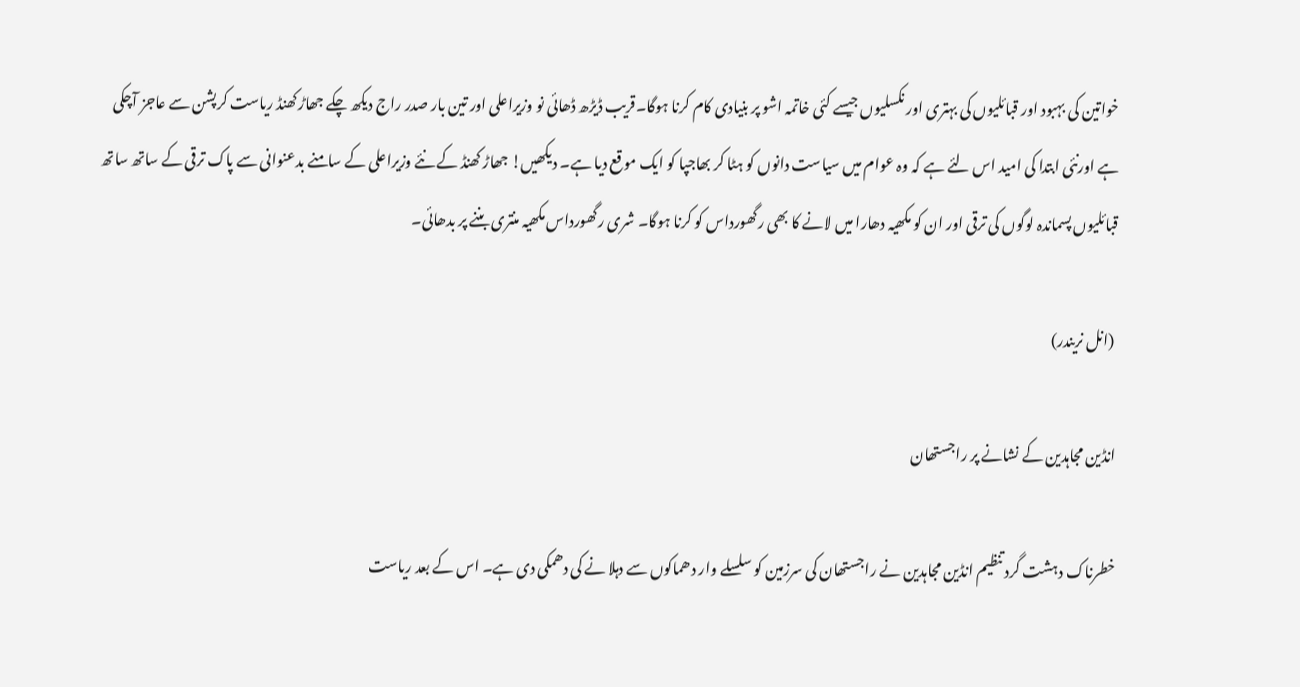خواتین کی بہبود اور قبائلیوں کی بہتری اور نکسلیوں جیسے کئی خاتمہ اشو پر بنیادی کام کرنا ہوگا۔قریب ڈیڑھ ڈھائی نو وزیراعلی اور تین بار صدر راج دیکھ چکے جھاڑ کھنڈ ریاست کرپشن سے عاجز آچکی ہے اورنئی ابتدا کی امید اس لئے ہے کہ وہ عوام میں سیاست دانوں کو ہٹا کر بھاجپا کو ایک موقع دیا ہے۔ دیکھیں! جھاڑ کھنڈ کے نئے وزیراعلی کے سامنے بدعنوانی سے پاک ترقی کے ساتھ ساتھ قبائلیوں پسماندہ لوگوں کی ترقی اور ان کو مکھیہ دھارا میں لانے کا بھی رگھورداس کو کرنا ہوگا۔ شری رگھورداس مکھیہ منتری بننے پر بدھائی۔

 (انل نریندر)

انڈین مجاہدین کے نشانے پر راجستھان

خطرناک دہشت گرد تنظیم انڈین مجاہدین نے راجستھان کی سرزمین کو سلسلے وار دھماکوں سے دہلا نے کی دھمکی دی ہے۔ اس کے بعد ریاست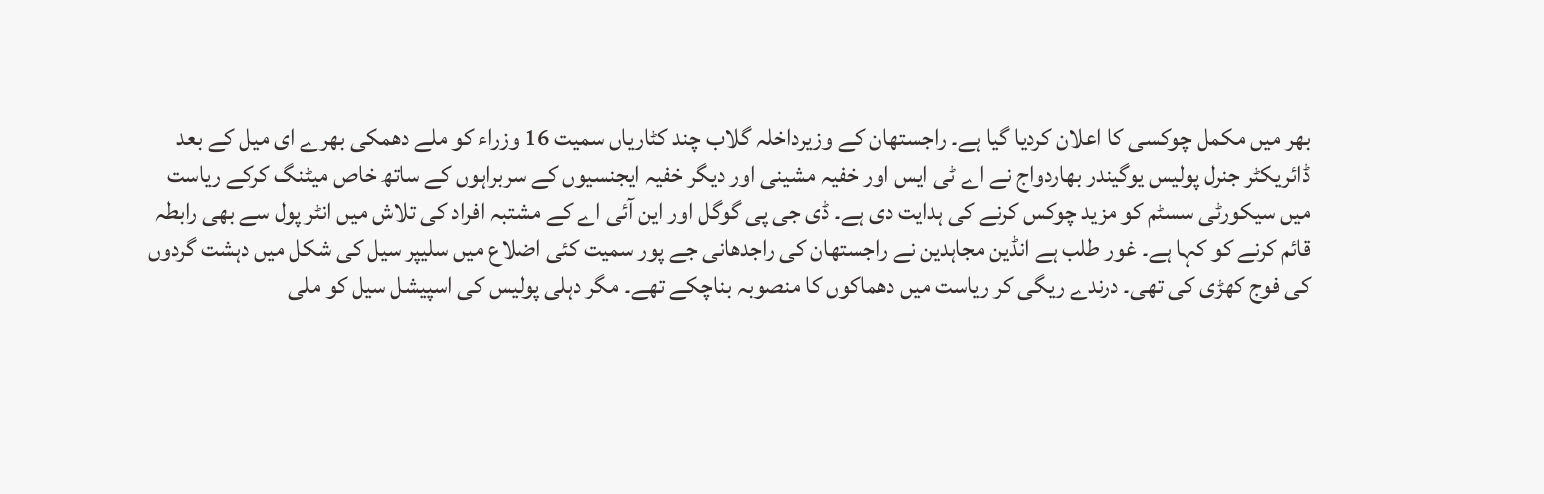بھر میں مکمل چوکسی کا اعلان کردیا گیا ہے۔ راجستھان کے وزیرداخلہ گلاب چند کٹاریاں سمیت 16 وزراء کو ملے دھمکی بھرے ای میل کے بعد ڈائریکٹر جنرل پولیس یوگیندر بھاردواج نے اے ٹی ایس اور خفیہ مشینی اور دیگر خفیہ ایجنسیوں کے سربراہوں کے ساتھ خاص میٹنگ کرکے ریاست میں سیکورٹی سسٹم کو مزید چوکس کرنے کی ہدایت دی ہے۔ ڈی جی پی گوگل اور این آئی اے کے مشتبہ افراد کی تلاش میں انٹر پول سے بھی رابطہ قائم کرنے کو کہا ہے۔ غور طلب ہے انڈین مجاہدین نے راجستھان کی راجدھانی جے پور سمیت کئی اضلاع میں سلیپر سیل کی شکل میں دہشت گردوں کی فوج کھڑی کی تھی۔ درندے ریگی کر ریاست میں دھماکوں کا منصوبہ بناچکے تھے۔ مگر دہلی پولیس کی اسپیشل سیل کو ملی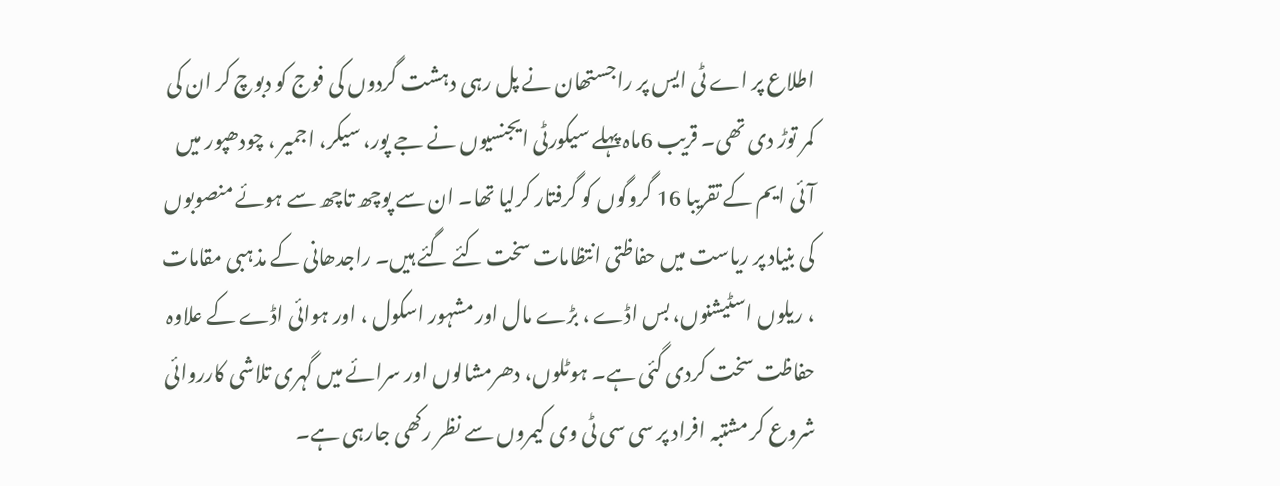اطلاع پر اے ٹی ایس پر راجستھان نے پل رہی دہشت گردوں کی فوج کو دبوچ کر ان کی کمر توڑ دی تھی۔ قریب 6ماہ پہلے سیکورٹی ایجنسیوں نے جے پور، سیکر، اجمیر ، چودھپور میں آئی ایم کے تقریبا 16 گروگوں کو گرفتار کرلیا تھا۔ ان سے پوچھ تاچھ سے ہوئے منصوبوں کی بنیاد پر ریاست میں حفاظتی انتظامات سخت کئے گئے ہیں۔ راجدھانی کے مذہبی مقامات ، ریلوں اسٹیشنوں، بس اڈے ، بڑے مال اور مشہور اسکول ، اور ہوائی اڈے کے علاوہ حفاظت سخت کردی گئی ہے۔ ہوٹلوں، دھرمشالوں اور سرائے میں گہری تلاشی کارروائی شروع کر مشتبہ افراد پر سی سی ٹی وی کیمروں سے نظر رکھی جارہی ہے۔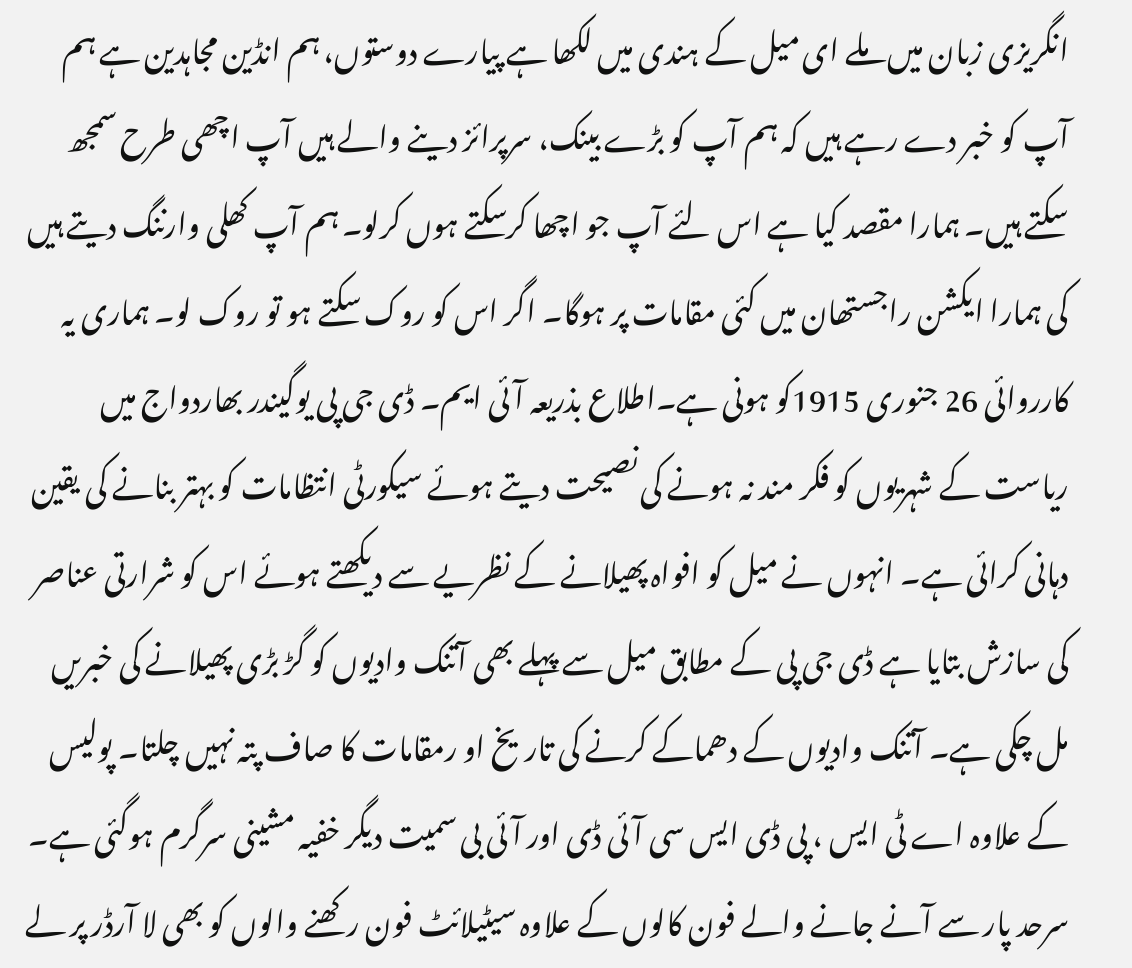انگریزی زبان میں ملے ای میل کے ہندی میں لکھا ہے پیارے دوستوں، ہم انڈین مجاہدین ہے ہم آپ کو خبر دے رہے ہیں کہ ہم آپ کو بڑے بینک، سرپرائز دینے والے ہیں آپ اچھی طرح سمجھ سکتے ہیں۔ ہمارا مقصد کیا ہے اس لئے آپ جو اچھا کرسکتے ہوں کرلو۔ ہم آپ کھلی وارننگ دیتے ہیں کی ہمارا ایکشن راجستھان میں کئی مقامات پر ہوگا۔ اگر اس کو روک سکتے ہو تو روک لو۔ ہماری یہ کارروائی 26 جنوری 1915کو ہونی ہے۔اطلاع بذریعہ آئی ایم۔ ڈی جی پی یوگیندر بھاردواج میں ریاست کے شہریوں کو فکر مند نہ ہونے کی نصیحت دیتے ہوئے سیکورٹی انتظامات کو بہتر بنانے کی یقین دہانی کرائی ہے۔ انہوں نے میل کو افواہ پھیلانے کے نظریے سے دیکھتے ہوئے اس کو شرارتی عناصر کی سازش بتایا ہے ڈی جی پی کے مطابق میل سے پہلے بھی آتنک وادیوں کو گڑ بڑی پھیلانے کی خبریں مل چکی ہے۔ آتنک وادیوں کے دھماکے کرنے کی تاریخ او رمقامات کا صاف پتہ نہیں چلتا۔ پولیس کے علاوہ اے ٹی ایس ، پی ڈی ایس سی آئی ڈی اور آئی بی سمیت دیگر خفیہ مشینی سرگرم ہوگئی ہے۔ سرحد پار سے آنے جانے والے فون کالوں کے علاوہ سیٹیلائٹ فون رکھنے والوں کو بھی لا آرڈر پر لے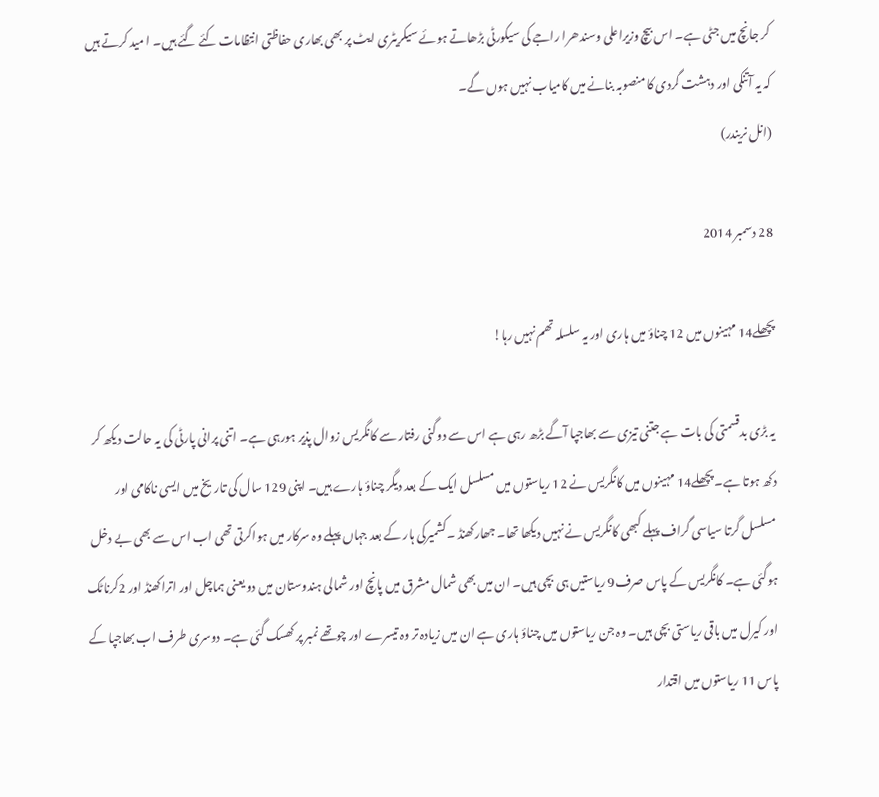کر جانچ میں جٹی ہے۔ اس بیچ وزیراعلی وسندھرا راجے کی سیکورٹی بڑھاتے ہوئے سیکریٹری ایٹ پر بھی بھاری حفاظتی انتظامات کئے گئے ہیں۔ ا مید کرتے ہیں کہ یہ آتنکی اور دہشت گردی کا منصوبہ بنانے میں کامیاب نہیں ہوں گے۔
(انل نریندر)

28 دسمبر 2014

پچھلے14 مہینوں میں 12 چناؤ میں ہاری اور یہ سلسلہ تھم نہیں رہا!

یہ بڑی بدقسمتی کی بات ہے جتنی تیزی سے بھاجپا آگے بڑھ رہی ہے اس سے دوگنی رفتار سے کانگریس زوال پذیر ہورہی ہے۔ اتنی پرانی پارٹی کی یہ حالت دیکھ کر دکھ ہوتا ہے۔ پچھلے14 مہینوں میں کانگریس نے 12 ریاستوں میں مسلسل ایک کے بعد دیگر چناؤ ہارے ہیں۔ اپنی 129 سال کی تاریخ میں ایسی ناکامی اور مسلسل گرتا سیاسی گراف پہلے کبھی کانگریس نے نہیں دیکھا تھا۔ جھارکھنڈ ۔کشمیرکی ہار کے بعد جہاں پہلے وہ سرکار میں ہواکرتی تھی اب اس سے بھی بے دخل ہوگئی ہے۔ کانگریس کے پاس صرف9 ریاستیں ہی بچی ہیں۔ ان میں بھی شمال مشرق میں پانچ اور شمالی ہندوستان میں دو یعنی ہماچل اور اتراکھنڈ اور 2کرناٹک اور کیرل میں باقی ریاستی بچی ہیں۔ وہ جن ریاستوں میں چناؤ ہاری ہے ان میں زیادہ تر وہ تیسرے اور چوتھے نمبر پر کھسک گئی ہے۔ دوسری طرف اب بھاجپا کے پاس 11 ریاستوں میں اقتدار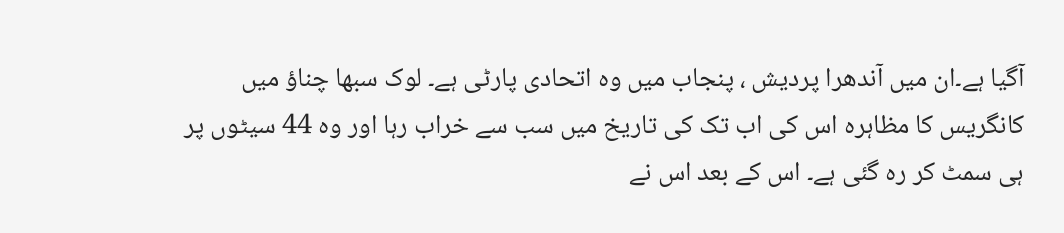آگیا ہے۔ان میں آندھرا پردیش ، پنجاب میں وہ اتحادی پارٹی ہے۔ لوک سبھا چناؤ میں کانگریس کا مظاہرہ اس کی اب تک کی تاریخ میں سب سے خراب رہا اور وہ 44 سیٹوں پر ہی سمٹ کر رہ گئی ہے۔ اس کے بعد اس نے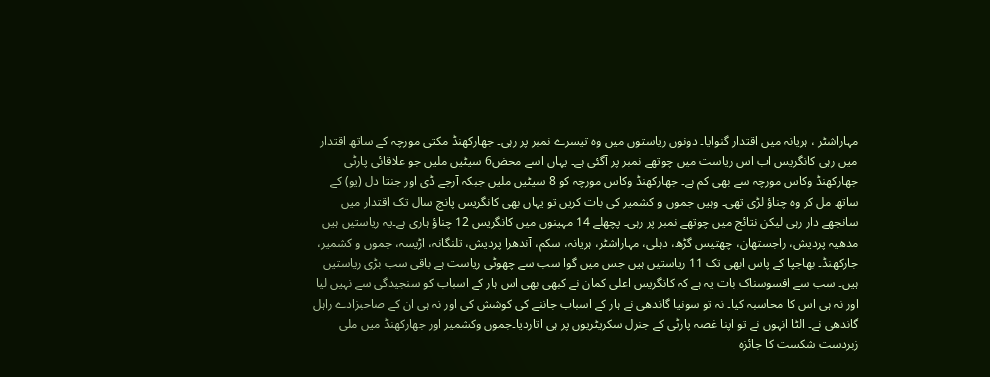مہاراشٹر ، ہریانہ میں اقتدار گنوایا۔ دونوں ریاستوں میں وہ تیسرے نمبر پر رہی۔ جھارکھنڈ مکتی مورچہ کے ساتھ اقتدار میں رہی کانگریس اب اس ریاست میں چوتھے نمبر پر آگئی ہے۔ یہاں اسے محض6 سیٹیں ملیں جو علاقائی پارٹی جھارکھنڈ وکاس مورچہ سے بھی کم ہے۔ جھارکھنڈ وکاس مورچہ کو 8 سیٹیں ملیں جبکہ آرجے ڈی اور جنتا دل (یو) کے ساتھ مل کر وہ چناؤ لڑی تھی۔ وہیں جموں و کشمیر کی بات کریں تو یہاں بھی کانگریس پانچ سال تک اقتدار میں سانجھے دار رہی لیکن نتائج میں چوتھے نمبر پر رہی۔ پچھلے 14 مہینوں میں کانگریس 12 چناؤ ہاری ہے۔یہ ریاستیں ہیں مدھیہ پردیش، راجستھان، چھتیس گڑھ، دہلی، مہاراشٹر، ہریانہ، سکم، آندھرا پردیش، تلنگانہ، اڑیسہ، جموں و کشمیر، جارکھنڈ۔ بھاجپا کے پاس ابھی تک 11 ریاستیں ہیں جس میں گوا سب سے چھوٹی ریاست ہے باقی سب بڑی ریاستیں ہیں۔ سب سے افسوسناک بات یہ ہے کہ کانگریس اعلی کمان نے کبھی بھی اس ہار کے اسباب کو سنجیدگی سے نہیں لیا اور نہ ہی اس کا محاسبہ کیا۔ نہ تو سونیا گاندھی نے ہار کے اسباب جاننے کی کوشش کی اور نہ ہی ان کے صاحبزادے راہل گاندھی نے۔ الٹا انہوں نے تو اپنا غصہ پارٹی کے جنرل سکریٹریوں پر ہی اتاردیا۔جموں وکشمیر اور جھارکھنڈ میں ملی زبردست شکست کا جائزہ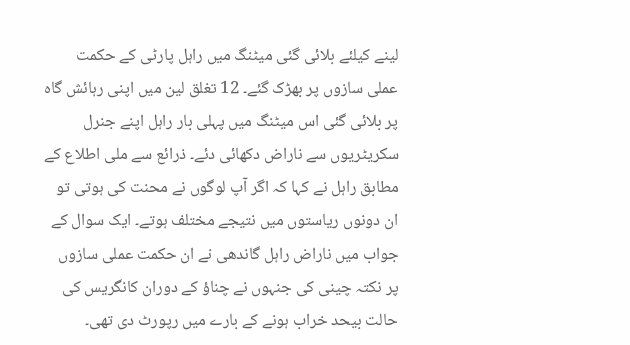لینے کیلئے بلائی گئی میٹنگ میں راہل پارٹی کے حکمت عملی سازوں پر بھڑک گئے۔ 12 تغلق لین میں اپنی رہائش گاہ پر بلائی گئی اس میٹنگ میں پہلی بار راہل اپنے جنرل سکریٹریوں سے ناراض دکھائی دئے۔ ذرائع سے ملی اطلاع کے مطابق راہل نے کہا کہ اگر آپ لوگوں نے محنت کی ہوتی تو ان دونوں ریاستوں میں نتیجے مختلف ہوتے۔ ایک سوال کے جواب میں ناراض راہل گاندھی نے ان حکمت عملی سازوں پر نکتہ چینی کی جنہوں نے چناؤ کے دوران کانگریس کی حالت بیحد خراب ہونے کے بارے میں رپورٹ دی تھی۔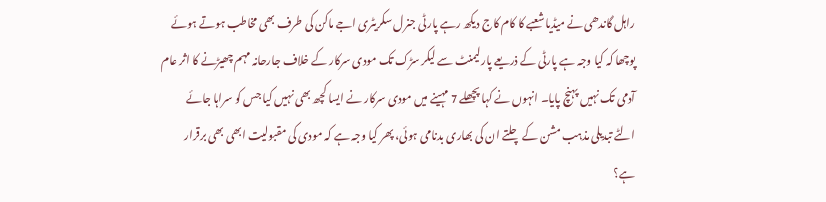راہل گاندھی نے میڈیا شعبے کا کام کاج دیکھ رہے پارٹی جنرل سکریٹری اجے ماکن کی طرف بھی مخاطب ہوتے ہوئے پوچھا کہ کیا وجہ ہے پارٹی کے ذریعے پارلیمنٹ سے لیکر سڑک تک مودی سرکار کے خلاف جارحانہ مہم چھیڑنے کا اثر عام آدمی تک نہیں پہنچ پایا۔ انہوں نے کہا پچھلے 7 مہینے میں مودی سرکار نے ایسا کچھ بھی نہیں کیا جس کو سراہا جائے الٹے تبدیلی مذہب مشن کے چلتے ان کی بھاری بدنامی ہوئی، پھر کیا وجہ ہے کہ مودی کی مقبولیت ابھی بھی برقرار ہے؟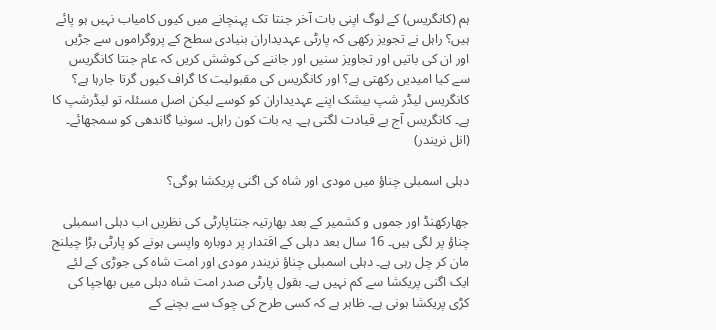ہم (کانگریس) کے لوگ اپنی بات آخر جنتا تک پہنچانے میں کیوں کامیاب نہیں ہو پائے ہیں؟ راہل نے تجویز رکھی کہ پارٹی عہدیداران بنیادی سطح کے پروگراموں سے جڑیں اور ان کی باتیں اور تجاویز سنیں اور جاننے کی کوشش کریں کہ عام جنتا کانگریس سے کیا امیدیں رکھتی ہے؟ اور کانگریس کی مقبولیت کا گراف کیوں گرتا جارہا ہے؟ کانگریس لیڈر شپ بیشک اپنے عہدیداران کو کوسے لیکن اصل مسئلہ تو لیڈرشپ کا ہے۔ کانگریس آج بے قیادت لگتی ہے۔ یہ بات کون راہل۔ سونیا گاندھی کو سمجھائے۔
(انل نریندر)

دہلی اسمبلی چناؤ میں مودی اور شاہ کی اگنی پریکشا ہوگی؟

جھارکھنڈ اور جموں و کشمیر کے بعد بھارتیہ جنتاپارٹی کی نظریں اب دہلی اسمبلی چناؤ پر لگی ہیں۔ 16 سال بعد دہلی کے اقتدار پر دوبارہ واپسی ہونے کو پارٹی بڑا چیلنج مان کر چل رہی ہے۔ دہلی اسمبلی چناؤ نریندر مودی اور امت شاہ کی جوڑی کے لئے ایک اگنی پریکشا سے کم نہیں ہے۔ بقول پارٹی صدر امت شاہ دہلی میں بھاجپا کی کڑی پریکشا ہونی ہے۔ ظاہر ہے کہ کسی طرح کی چوک سے بچنے کے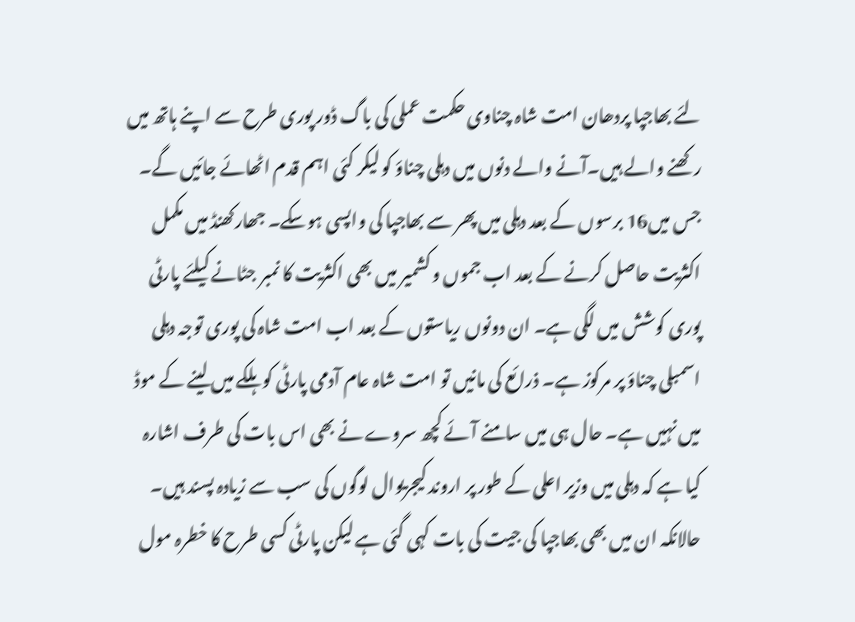لئے بھاجپا پردھان امت شاہ چناوی حکمت عملی کی باگ ڈور پوری طرح سے اپنے ہاتھ میں رکھنے والے ہیں۔آنے والے دنوں میں دہلی چناؤ کو لیکر کئی اہم قدم اٹھائے جائیں گے۔ جس میں16 برسوں کے بعد دہلی میں پھر سے بھاجپا کی واپسی ہوسکے۔ جھارکھنڈ میں مکمل اکثریت حاصل کرنے کے بعد اب جموں و کشمیر میں بھی اکثریت کا نمبر جٹانے کیلئے پارٹی پوری کوشش میں لگی ہے۔ ان دونوں ریاستوں کے بعد اب امت شاہ کی پوری توجہ دہلی اسمبلی چناؤ پر مرکوز ہے۔ ذرائع کی مانیں تو امت شاہ عام آدمی پارٹی کو ہلکے میں لینے کے موڈ میں نہیں ہے۔ حال ہی میں سامنے آئے کچھ سروے نے بھی اس بات کی طرف اشارہ کیا ہے کہ دہلی میں وزیر اعلی کے طور پر اروند کیجریوال لوگوں کی سب سے زیادہ پسند ہیں۔ حالانکہ ان میں بھی بھاجپا کی جیت کی بات کہی گئی ہے لیکن پارٹی کسی طرح کا خطرہ مول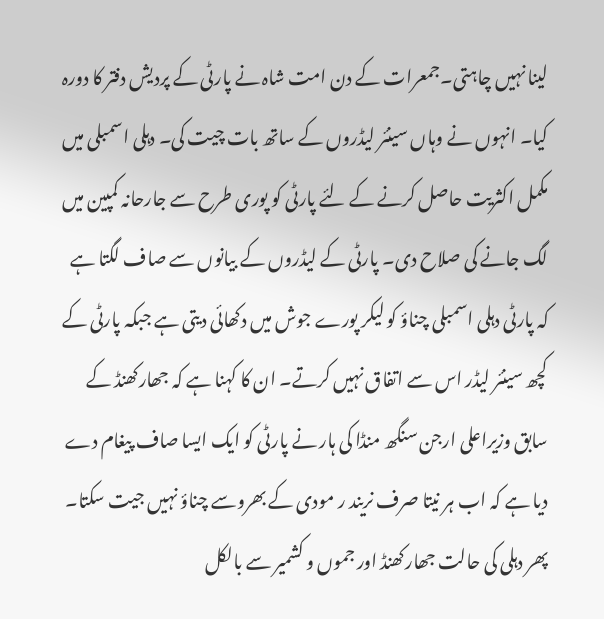لینا نہیں چاہتی۔جمعرات کے دن امت شاہ نے پارٹی کے پردیش دفتر کا دورہ کیا۔ انہوں نے وہاں سینئر لیڈروں کے ساتھ بات چیت کی۔ دہلی اسمبلی میں مکمل اکثریت حاصل کرنے کے لئے پارٹی کو پوری طرح سے جارحانہ کمپین میں لگ جانے کی صلاح دی۔ پارٹی کے لیڈروں کے بیانوں سے صاف لگتا ہے کہ پارٹی دہلی اسمبلی چناؤ کو لیکر پورے جوش میں دکھائی دیتی ہے جبکہ پارٹی کے کچھ سینئر لیڈر اس سے اتفاق نہیں کرتے۔ ان کا کہنا ہے کہ جھارکھنڈ کے سابق وزیراعلی ارجن سنگھ منڈا کی ہار نے پارٹی کو ایک ایسا صاف پیغام دے دیا ہے کہ اب ہر نیتا صرف نریند ر مودی کے بھروسے چناؤ نہیں جیت سکتا۔ پھر دہلی کی حالت جھارکھنڈ اور جموں و کشمیر سے بالکل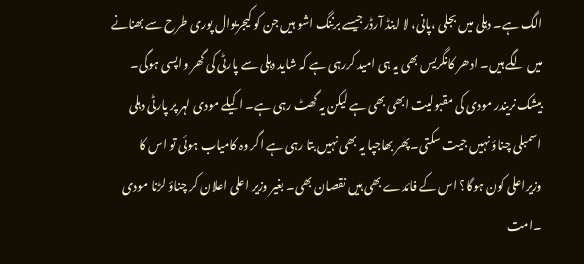الگ ہے۔ دہلی میں بجلی ،پانی، لا اینڈ آرڈر جیسے برننگ اشو ہیں جن کو کیجریوال پوری طرح سے بھنانے میں لگے ہیں۔ ادھر کانگریس بھی یہ ہی امید کررہی ہے کہ شاید دہلی سے پارٹی کی گھر واپسی ہوگی۔ بیشک نریندر مودی کی مقبولیت ابھی بھی ہے لیکن یہ گھٹ رہی ہے۔ اکیلے مودی لہر پر پارٹی دہلی اسمبلی چناؤ نہیں جیت سکتی۔پھر بھاجپا یہ بھی نہیں بتا رہی ہے اگر وہ کامیاب ہوئی تو اس کا وزیراعلی کون ہوگا؟ اس کے فائدے بھی ہیں نقصان بھی۔ بغیر وزیر اعلی اعلان کر چناؤ لڑنا مودی ۔امت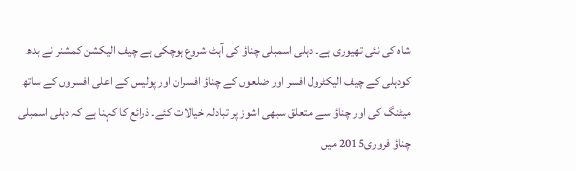شاہ کی نئی تھیوری ہے۔ دہلی اسمبلی چناؤ کی آہٹ شروع ہوچکی ہے چیف الیکشن کمشنر نے بدھ کودہلی کے چیف الیکٹرول افسر اور ضلعوں کے چناؤ افسران اور پولیس کے اعلی افسروں کے ساتھ میٹنگ کی اور چناؤ سے متعلق سبھی اشوز پر تبادلہ خیالات کئے۔ ذرائع کا کہنا ہے کہ دہلی اسمبلی چناؤ فروری2015 میں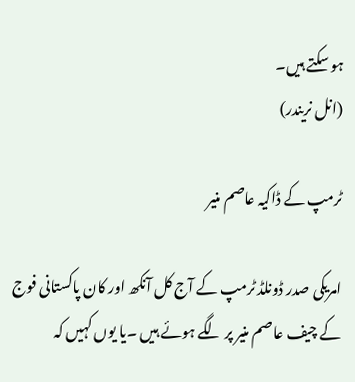ہو سکتے ہیں۔
(انل نریندر)

ٹرمپ کے ڈاکیہ عاصم منیر

امریکی صدر ڈونلڈ ٹرمپ کے آج کل آنکھ اور کان پاکستانی فوج کے چیف عاصم منیر پر لگے ہوئے ہیں ۔یا یوں کہیں کہ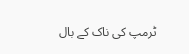ٹرمپ کی ناک کے بال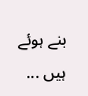بنے ہوئے ہیں ...